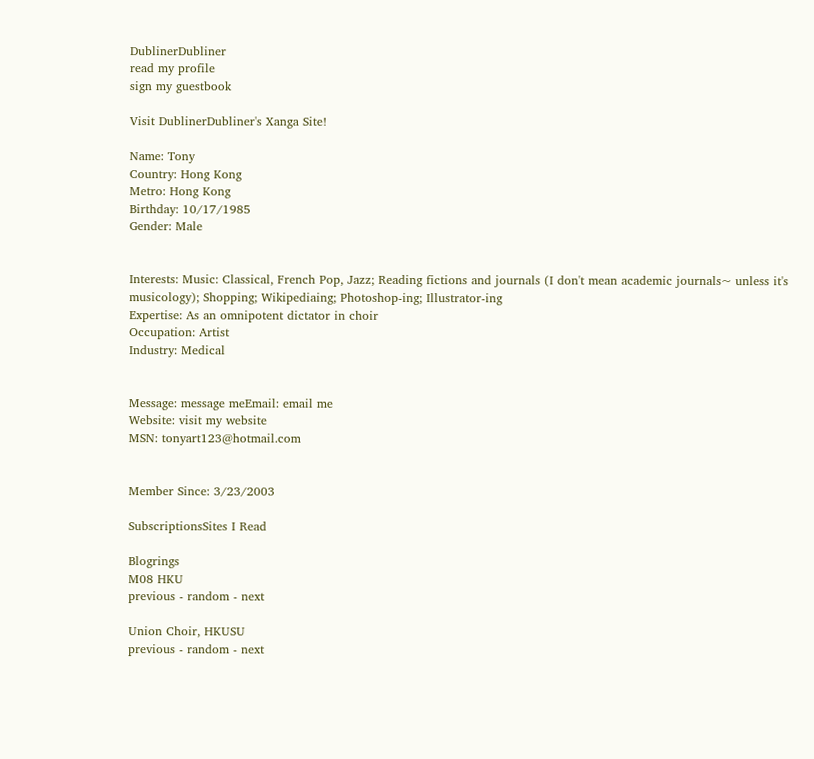DublinerDubliner
read my profile
sign my guestbook

Visit DublinerDubliner's Xanga Site!

Name: Tony
Country: Hong Kong
Metro: Hong Kong
Birthday: 10/17/1985
Gender: Male


Interests: Music: Classical, French Pop, Jazz; Reading fictions and journals (I don't mean academic journals~ unless it's musicology); Shopping; Wikipediaing; Photoshop-ing; Illustrator-ing
Expertise: As an omnipotent dictator in choir
Occupation: Artist
Industry: Medical


Message: message meEmail: email me
Website: visit my website
MSN: tonyart123@hotmail.com


Member Since: 3/23/2003

SubscriptionsSites I Read

Blogrings
M08 HKU
previous - random - next

Union Choir, HKUSU
previous - random - next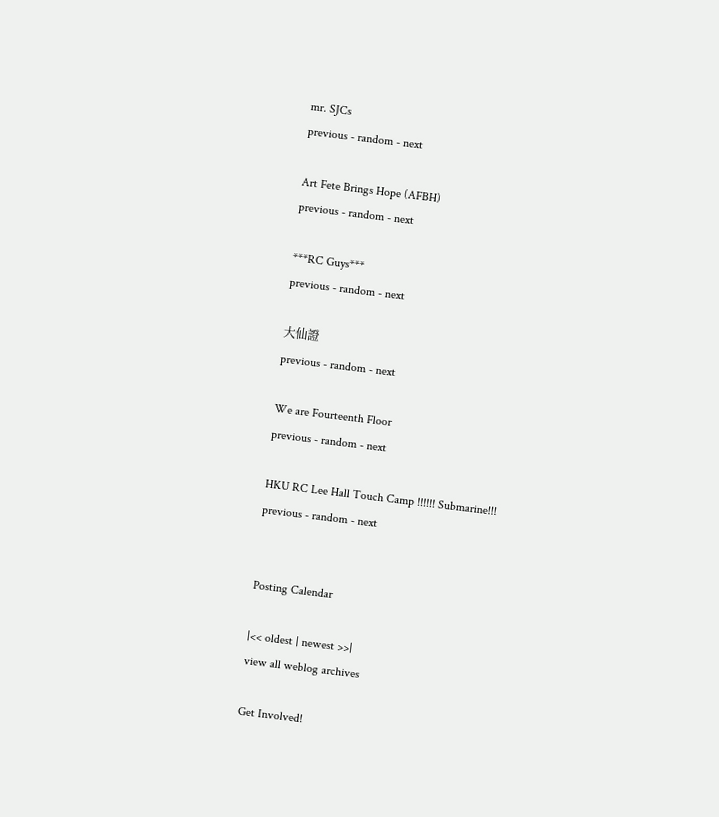mr. SJCs
previous - random - next

Art Fete Brings Hope (AFBH)
previous - random - next

***RC Guys***
previous - random - next

大仙證
previous - random - next

We are Fourteenth Floor
previous - random - next

HKU RC Lee Hall Touch Camp !!!!!! Submarine!!!
previous - random - next


Posting Calendar

|<< oldest | newest >>|
view all weblog archives

Get Involved!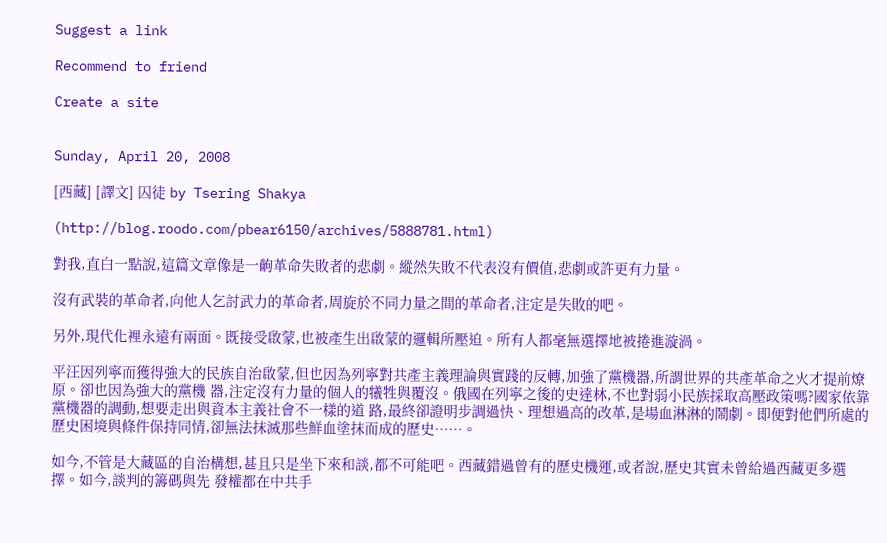Suggest a link

Recommend to friend

Create a site


Sunday, April 20, 2008

[西藏] [譯文] 囚徒 by Tsering Shakya

(http://blog.roodo.com/pbear6150/archives/5888781.html)

對我,直白一點說,這篇文章像是一齣革命失敗者的悲劇。縱然失敗不代表沒有價值,悲劇或許更有力量。

沒有武裝的革命者,向他人乞討武力的革命者,周旋於不同力量之間的革命者,注定是失敗的吧。

另外,現代化裡永遠有兩面。既接受啟蒙,也被產生出啟蒙的邏輯所壓迫。所有人都毫無選擇地被捲進漩渦。

平汪因列寧而獲得強大的民族自治啟蒙,但也因為列寧對共產主義理論與實踐的反轉,加強了黨機器,所謂世界的共產革命之火才提前燎原。卻也因為強大的黨機 器,注定沒有力量的個人的犧牲與覆沒。俄國在列寧之後的史達林,不也對弱小民族採取高壓政策嗎?國家依靠黨機器的調動,想要走出與資本主義社會不一樣的道 路,最終卻證明步調過快、理想過高的改革,是場血淋淋的鬧劇。即便對他們所處的歷史困境與條件保持同情,卻無法抹滅那些鮮血塗抹而成的歷史……。

如今,不管是大藏區的自治構想,甚且只是坐下來和談,都不可能吧。西藏錯過曾有的歷史機運,或者說,歷史其實未曾給過西藏更多選擇。如今,談判的籌碼與先 發權都在中共手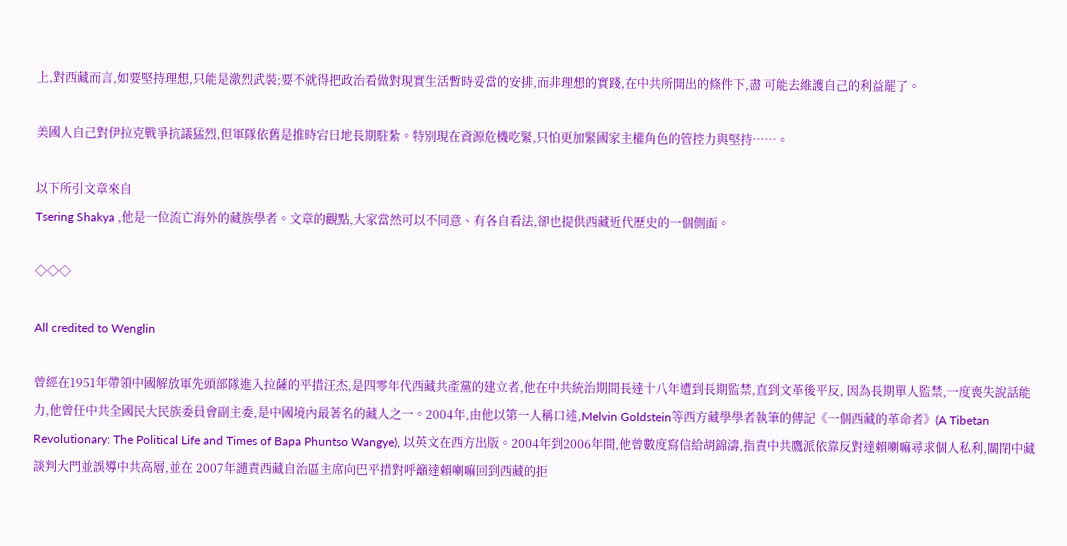上,對西藏而言,如要堅持理想,只能是激烈武裝;要不就得把政治看做對現實生活暫時妥當的安排,而非理想的實踐,在中共所開出的條件下,盡 可能去維護自己的利益罷了。

美國人自己對伊拉克戰爭抗議猛烈,但軍隊依舊是推時宕日地長期駐紮。特別現在資源危機吃緊,只怕更加緊國家主權角色的管控力與堅持……。

以下所引文章來自
Tsering Shakya ,他是一位流亡海外的藏族學者。文章的觀點,大家當然可以不同意、有各自看法,卻也提供西藏近代歷史的一個側面。

◇◇◇

All credited to Wenglin

曾經在1951年帶領中國解放軍先頭部隊進入拉薩的平措汪杰,是四零年代西藏共產黨的建立者,他在中共統治期間長達十八年遭到長期監禁,直到文革後平反, 因為長期單人監禁,一度喪失說話能力,他曾任中共全國民大民族委員會副主委,是中國境內最著名的藏人之一。2004年,由他以第一人稱口述,Melvin Goldstein等西方藏學學者執筆的傳記《一個西藏的革命者》(A Tibetan Revolutionary: The Political Life and Times of Bapa Phuntso Wangye), 以英文在西方出版。2004年到2006年間,他曾數度寫信給胡錦濤,指責中共鷹派依靠反對達賴喇嘛尋求個人私利,關閉中藏談判大門並誤導中共高層,並在 2007年譴責西藏自治區主席向巴平措對呼籲達賴喇嘛回到西藏的拒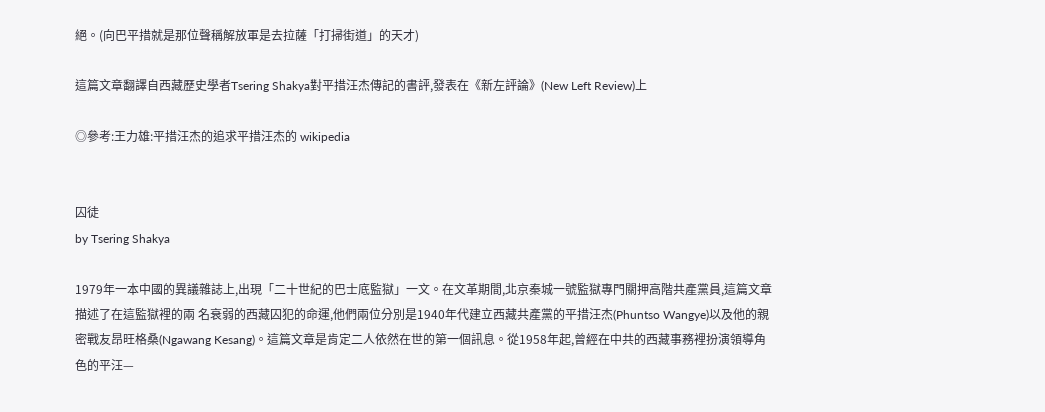絕。(向巴平措就是那位聲稱解放軍是去拉薩「打掃街道」的天才)

這篇文章翻譯自西藏歷史學者Tsering Shakya對平措汪杰傳記的書評,發表在《新左評論》(New Left Review)上

◎參考:王力雄:平措汪杰的追求平措汪杰的 wikipedia


囚徒
by Tsering Shakya

1979年一本中國的異議雜誌上,出現「二十世紀的巴士底監獄」一文。在文革期間,北京秦城一號監獄專門關押高階共產黨員,這篇文章描述了在這監獄裡的兩 名衰弱的西藏囚犯的命運,他們兩位分別是1940年代建立西藏共產黨的平措汪杰(Phuntso Wangye)以及他的親密戰友昂旺格桑(Ngawang Kesang)。這篇文章是肯定二人依然在世的第一個訊息。從1958年起,曾經在中共的西藏事務裡扮演領導角色的平汪—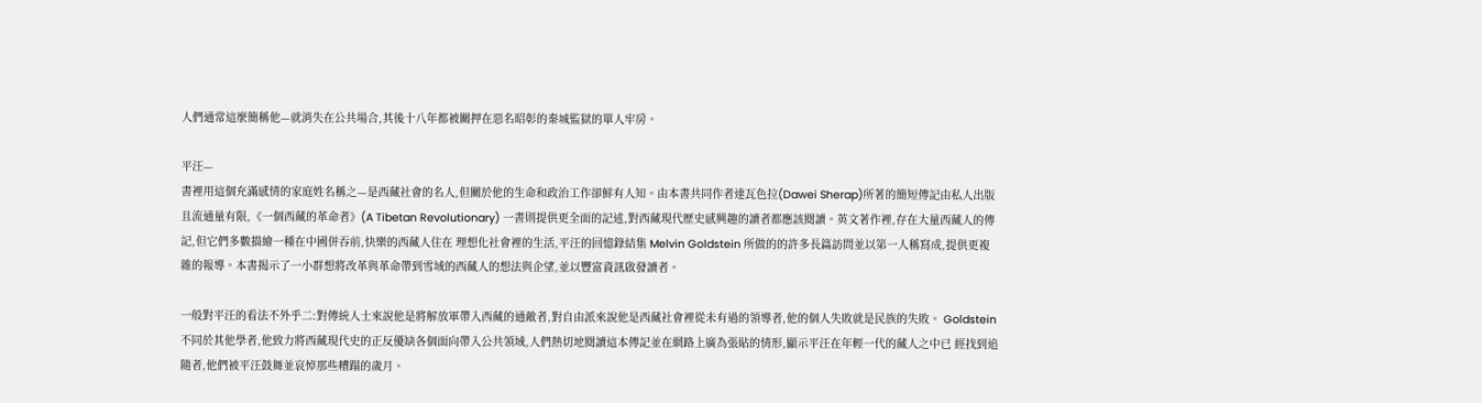人們通常這麼簡稱他—就消失在公共場合,其後十八年都被關押在惡名昭彰的秦城監獄的單人牢房。

平汪—
書裡用這個充滿感情的家庭姓名稱之—是西藏社會的名人,但關於他的生命和政治工作卻鮮有人知。由本書共同作者達瓦色拉(Dawei Sherap)所著的簡短傳記由私人出版且流通量有限,《一個西藏的革命者》(A Tibetan Revolutionary) 一書則提供更全面的記述,對西藏現代歷史感興趣的讀者都應該閱讀。英文著作裡,存在大量西藏人的傳記,但它們多數描繪一種在中國併吞前,快樂的西藏人住在 理想化社會裡的生活,平汪的回憶錄結集 Melvin Goldstein 所做的的許多長篇訪問並以第一人稱寫成,提供更複雜的報導。本書揭示了一小群想將改革與革命帶到雪域的西藏人的想法與企望,並以豐富資訊啟發讀者。

一般對平汪的看法不外乎二:對傳統人士來說他是將解放軍帶入西藏的通敵者,對自由派來說他是西藏社會裡從未有過的領導者,他的個人失敗就是民族的失敗。 Goldstein 不同於其他學者,他致力將西藏現代史的正反優缺各個面向帶入公共領域,人們熱切地閱讀這本傳記並在網路上廣為張貼的情形,顯示平汪在年輕一代的藏人之中已 經找到追隨者,他們被平汪鼓舞並哀悼那些糟蹋的歲月。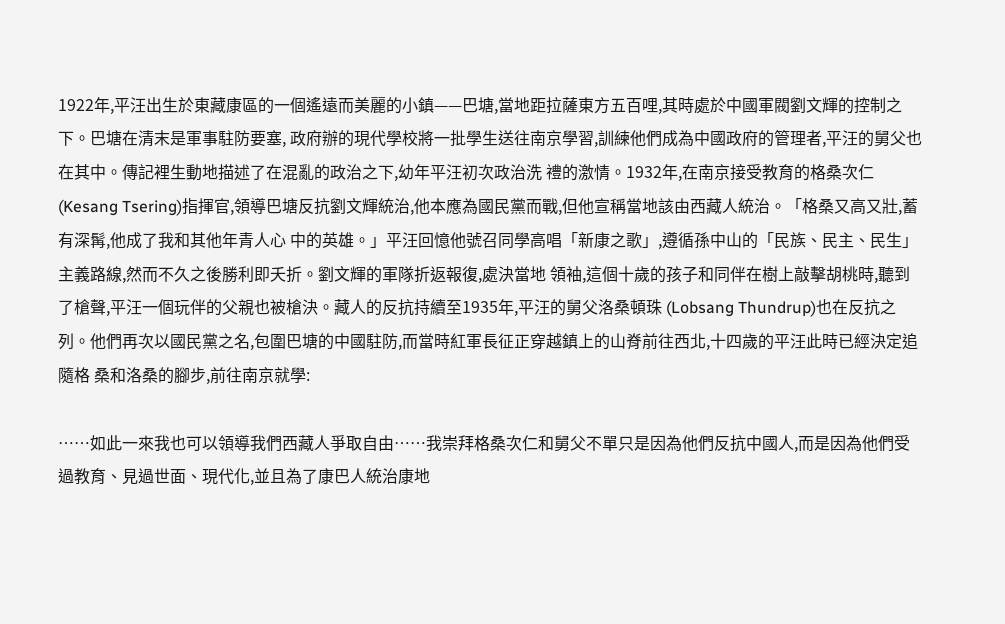1922年,平汪出生於東藏康區的一個遙遠而美麗的小鎮——巴塘,當地距拉薩東方五百哩,其時處於中國軍閥劉文輝的控制之下。巴塘在清末是軍事駐防要塞, 政府辦的現代學校將一批學生送往南京學習,訓練他們成為中國政府的管理者,平汪的舅父也在其中。傳記裡生動地描述了在混亂的政治之下,幼年平汪初次政治洗 禮的激情。1932年,在南京接受教育的格桑次仁(Kesang Tsering)指揮官,領導巴塘反抗劉文輝統治,他本應為國民黨而戰,但他宣稱當地該由西藏人統治。「格桑又高又壯,蓄有深髯,他成了我和其他年青人心 中的英雄。」平汪回憶他號召同學高唱「新康之歌」,遵循孫中山的「民族、民主、民生」主義路線,然而不久之後勝利即夭折。劉文輝的軍隊折返報復,處決當地 領袖,這個十歲的孩子和同伴在樹上敲擊胡桃時,聽到了槍聲,平汪一個玩伴的父親也被槍決。藏人的反抗持續至1935年,平汪的舅父洛桑頓珠 (Lobsang Thundrup)也在反抗之列。他們再次以國民黨之名,包圍巴塘的中國駐防,而當時紅軍長征正穿越鎮上的山脊前往西北,十四歲的平汪此時已經決定追隨格 桑和洛桑的腳步,前往南京就學:

……如此一來我也可以領導我們西藏人爭取自由……我崇拜格桑次仁和舅父不單只是因為他們反抗中國人,而是因為他們受過教育、見過世面、現代化,並且為了康巴人統治康地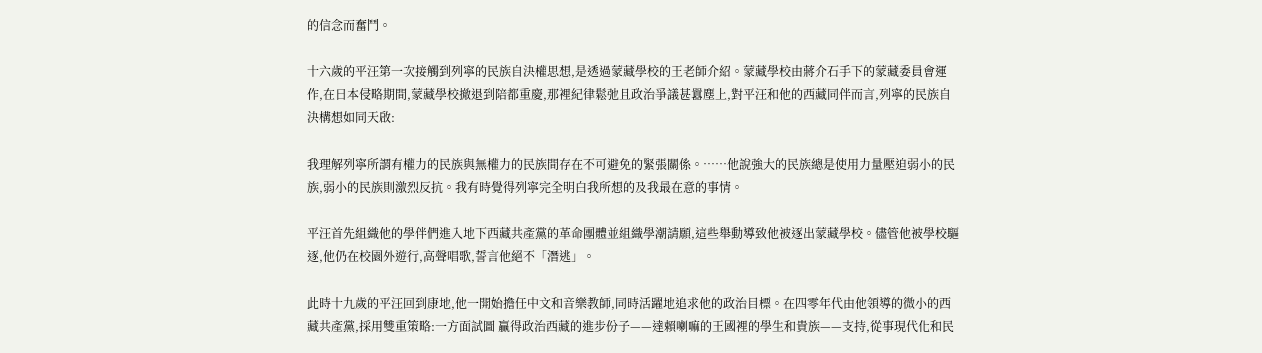的信念而奮鬥。

十六歲的平汪第一次接觸到列寧的民族自決權思想,是透過蒙藏學校的王老師介紹。蒙藏學校由蔣介石手下的蒙藏委員會運作,在日本侵略期間,蒙藏學校撤退到陪都重慶,那裡紀律鬆弛且政治爭議甚囂塵上,對平汪和他的西藏同伴而言,列寧的民族自決構想如同天啟:

我理解列寧所謂有權力的民族與無權力的民族間存在不可避免的緊張關係。……他說強大的民族總是使用力量壓迫弱小的民族,弱小的民族則激烈反抗。我有時覺得列寧完全明白我所想的及我最在意的事情。

平汪首先組織他的學伴們進入地下西藏共產黨的革命團體並組織學潮請願,這些舉動導致他被逐出蒙藏學校。儘管他被學校驅逐,他仍在校園外遊行,高聲唱歌,誓言他絕不「潛逃」。

此時十九歲的平汪回到康地,他一開始擔任中文和音樂教師,同時活躍地追求他的政治目標。在四零年代由他領導的微小的西藏共產黨,採用雙重策略:一方面試圖 贏得政治西藏的進步份子——達賴喇嘛的王國裡的學生和貴族——支持,從事現代化和民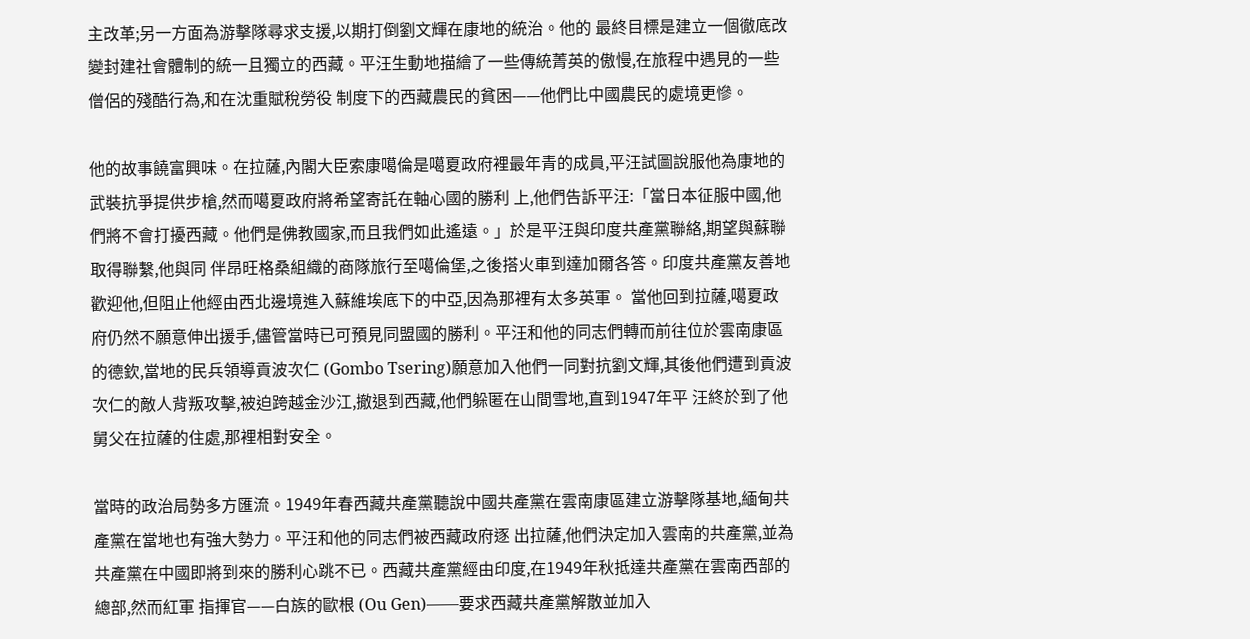主改革;另一方面為游擊隊尋求支援,以期打倒劉文輝在康地的統治。他的 最終目標是建立一個徹底改變封建社會體制的統一且獨立的西藏。平汪生動地描繪了一些傳統菁英的傲慢,在旅程中遇見的一些僧侶的殘酷行為,和在沈重賦稅勞役 制度下的西藏農民的貧困——他們比中國農民的處境更慘。

他的故事饒富興味。在拉薩,內閣大臣索康噶倫是噶夏政府裡最年青的成員,平汪試圖說服他為康地的武裝抗爭提供步槍,然而噶夏政府將希望寄託在軸心國的勝利 上,他們告訴平汪:「當日本征服中國,他們將不會打擾西藏。他們是佛教國家,而且我們如此遙遠。」於是平汪與印度共產黨聯絡,期望與蘇聯取得聯繫,他與同 伴昂旺格桑組織的商隊旅行至噶倫堡,之後搭火車到達加爾各答。印度共產黨友善地歡迎他,但阻止他經由西北邊境進入蘇維埃底下的中亞,因為那裡有太多英軍。 當他回到拉薩,噶夏政府仍然不願意伸出援手,儘管當時已可預見同盟國的勝利。平汪和他的同志們轉而前往位於雲南康區的德欽,當地的民兵領導貢波次仁 (Gombo Tsering)願意加入他們一同對抗劉文輝,其後他們遭到貢波次仁的敵人背叛攻擊,被迫跨越金沙江,撤退到西藏,他們躲匿在山間雪地,直到1947年平 汪終於到了他舅父在拉薩的住處,那裡相對安全。

當時的政治局勢多方匯流。1949年春西藏共產黨聽說中國共產黨在雲南康區建立游擊隊基地,緬甸共產黨在當地也有強大勢力。平汪和他的同志們被西藏政府逐 出拉薩,他們決定加入雲南的共產黨,並為共產黨在中國即將到來的勝利心跳不已。西藏共產黨經由印度,在1949年秋抵達共產黨在雲南西部的總部,然而紅軍 指揮官——白族的歐根 (Ou Gen)——要求西藏共產黨解散並加入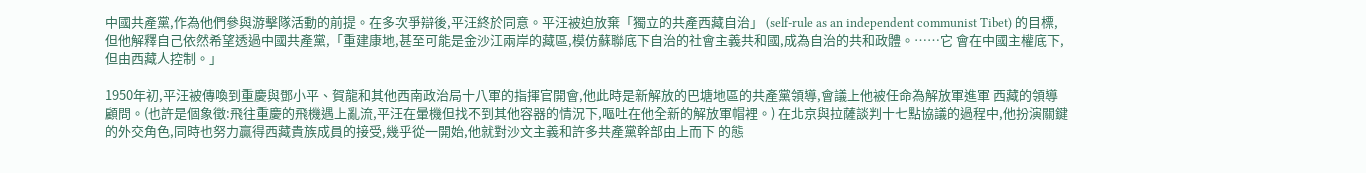中國共產黨,作為他們參與游擊隊活動的前提。在多次爭辯後,平汪終於同意。平汪被迫放棄「獨立的共產西藏自治」 (self-rule as an independent communist Tibet) 的目標,但他解釋自己依然希望透過中國共產黨,「重建康地,甚至可能是金沙江兩岸的藏區,模仿蘇聯底下自治的社會主義共和國,成為自治的共和政體。……它 會在中國主權底下,但由西藏人控制。」

1950年初,平汪被傳喚到重慶與鄧小平、賀龍和其他西南政治局十八軍的指揮官開會,他此時是新解放的巴塘地區的共產黨領導,會議上他被任命為解放軍進軍 西藏的領導顧問。(也許是個象徵:飛往重慶的飛機遇上亂流,平汪在暈機但找不到其他容器的情況下,嘔吐在他全新的解放軍帽裡。) 在北京與拉薩談判十七點協議的過程中,他扮演關鍵的外交角色,同時也努力贏得西藏貴族成員的接受,幾乎從一開始,他就對沙文主義和許多共產黨幹部由上而下 的態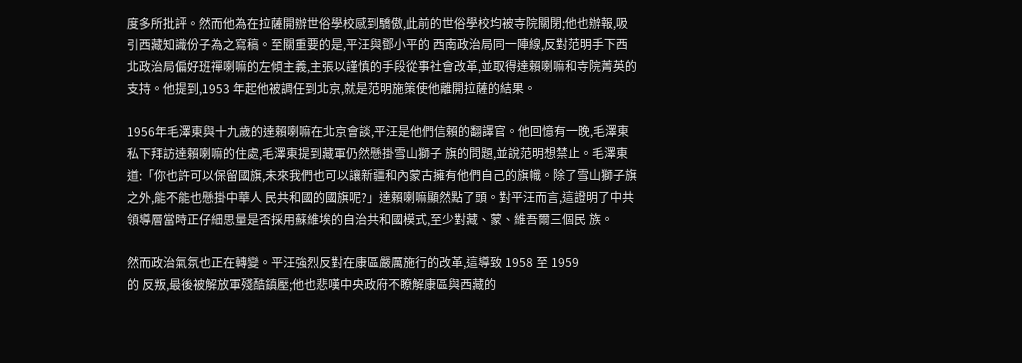度多所批評。然而他為在拉薩開辦世俗學校感到驕傲,此前的世俗學校均被寺院關閉;他也辦報,吸引西藏知識份子為之寫稿。至關重要的是,平汪與鄧小平的 西南政治局同一陣線,反對范明手下西北政治局偏好班禪喇嘛的左傾主義,主張以謹慎的手段從事社會改革,並取得達賴喇嘛和寺院菁英的支持。他提到,1953 年起他被調任到北京,就是范明施策使他離開拉薩的結果。

1956年毛澤東與十九歲的達賴喇嘛在北京會談,平汪是他們信賴的翻譯官。他回憶有一晚,毛澤東私下拜訪達賴喇嘛的住處,毛澤東提到藏軍仍然懸掛雪山獅子 旗的問題,並說范明想禁止。毛澤東道:「你也許可以保留國旗,未來我們也可以讓新疆和內蒙古擁有他們自己的旗幟。除了雪山獅子旗之外,能不能也懸掛中華人 民共和國的國旗呢?」達賴喇嘛顯然點了頭。對平汪而言,這證明了中共領導層當時正仔細思量是否採用蘇維埃的自治共和國模式,至少對藏、蒙、維吾爾三個民 族。

然而政治氣氛也正在轉變。平汪強烈反對在康區嚴厲施行的改革,這導致 1958 至 1959
的 反叛,最後被解放軍殘酷鎮壓;他也悲嘆中央政府不瞭解康區與西藏的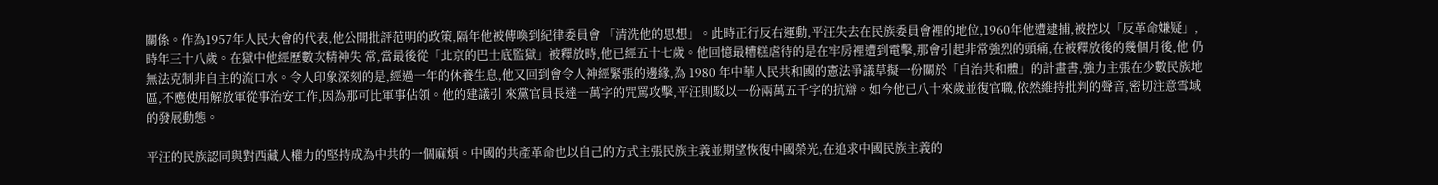關係。作為1957年人民大會的代表,他公開批評范明的政策,隔年他被傳喚到紀律委員會 「清洗他的思想」。此時正行反右運動,平汪失去在民族委員會裡的地位,1960年他遭逮捕,被控以「反革命嫌疑」,時年三十八歲。在獄中他經歷數次精神失 常,當最後從「北京的巴士底監獄」被釋放時,他已經五十七歲。他回憶最糟糕虐待的是在牢房裡遭到電擊,那會引起非常強烈的頭痛,在被釋放後的幾個月後,他 仍無法克制非自主的流口水。令人印象深刻的是,經過一年的休養生息,他又回到會令人神經緊張的邊緣,為 1980 年中華人民共和國的憲法爭議草擬一份關於「自治共和體」的計畫書,強力主張在少數民族地區,不應使用解放軍從事治安工作,因為那可比軍事佔領。他的建議引 來黨官員長達一萬字的咒罵攻擊,平汪則駁以一份兩萬五千字的抗辯。如今他已八十來歲並復官職,依然維持批判的聲音,密切注意雪域的發展動態。

平汪的民族認同與對西藏人權力的堅持成為中共的一個麻煩。中國的共產革命也以自己的方式主張民族主義並期望恢復中國榮光,在追求中國民族主義的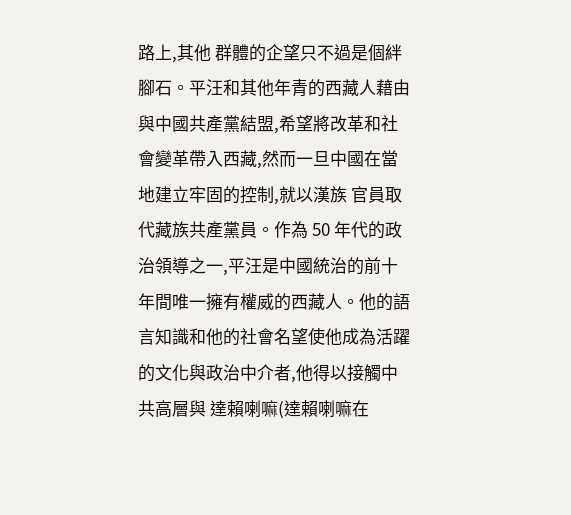路上,其他 群體的企望只不過是個絆腳石。平汪和其他年青的西藏人藉由與中國共產黨結盟,希望將改革和社會變革帶入西藏,然而一旦中國在當地建立牢固的控制,就以漢族 官員取代藏族共產黨員。作為 50 年代的政治領導之一,平汪是中國統治的前十年間唯一擁有權威的西藏人。他的語言知識和他的社會名望使他成為活躍的文化與政治中介者,他得以接觸中共高層與 達賴喇嘛(達賴喇嘛在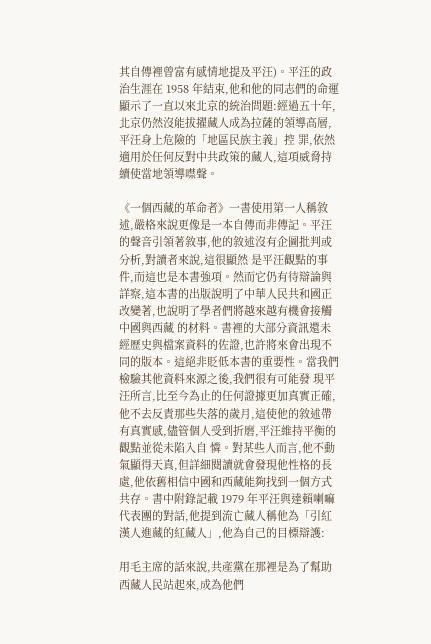其自傳裡曾富有感情地提及平汪)。平汪的政治生涯在 1958 年結束,他和他的同志們的命運顯示了一直以來北京的統治問題:經過五十年,北京仍然沒能拔擢藏人成為拉薩的領導高層,平汪身上危險的「地區民族主義」控 罪,依然適用於任何反對中共政策的藏人,這項威脅持續使當地領導噤聲。

《一個西藏的革命者》一書使用第一人稱敘述,嚴格來說更像是一本自傳而非傳記。平汪的聲音引領著敘事,他的敘述沒有企圖批判或分析,對讀者來說,這很顯然 是平汪觀點的事件,而這也是本書強項。然而它仍有待辯論與詳察,這本書的出版說明了中華人民共和國正改變著,也說明了學者們將越來越有機會接觸中國與西藏 的材料。書裡的大部分資訊還未經歷史與檔案資料的佐證,也許將來會出現不同的版本。這絕非貶低本書的重要性。當我們檢驗其他資料來源之後,我們很有可能發 現平汪所言,比至今為止的任何證據更加真實正確,他不去反責那些失落的歲月,這使他的敘述帶有真實感,儘管個人受到折磨,平汪維持平衡的觀點並從未陷入自 憐。對某些人而言,他不動氣顯得天真,但詳細閱讀就會發現他性格的長處,他依舊相信中國和西藏能夠找到一個方式共存。書中附錄記載 1979 年平汪與達賴喇嘛代表團的對話,他提到流亡藏人稱他為「引紅漢人進藏的紅藏人」,他為自己的目標辯護:

用毛主席的話來說,共產黨在那裡是為了幫助西藏人民站起來,成為他們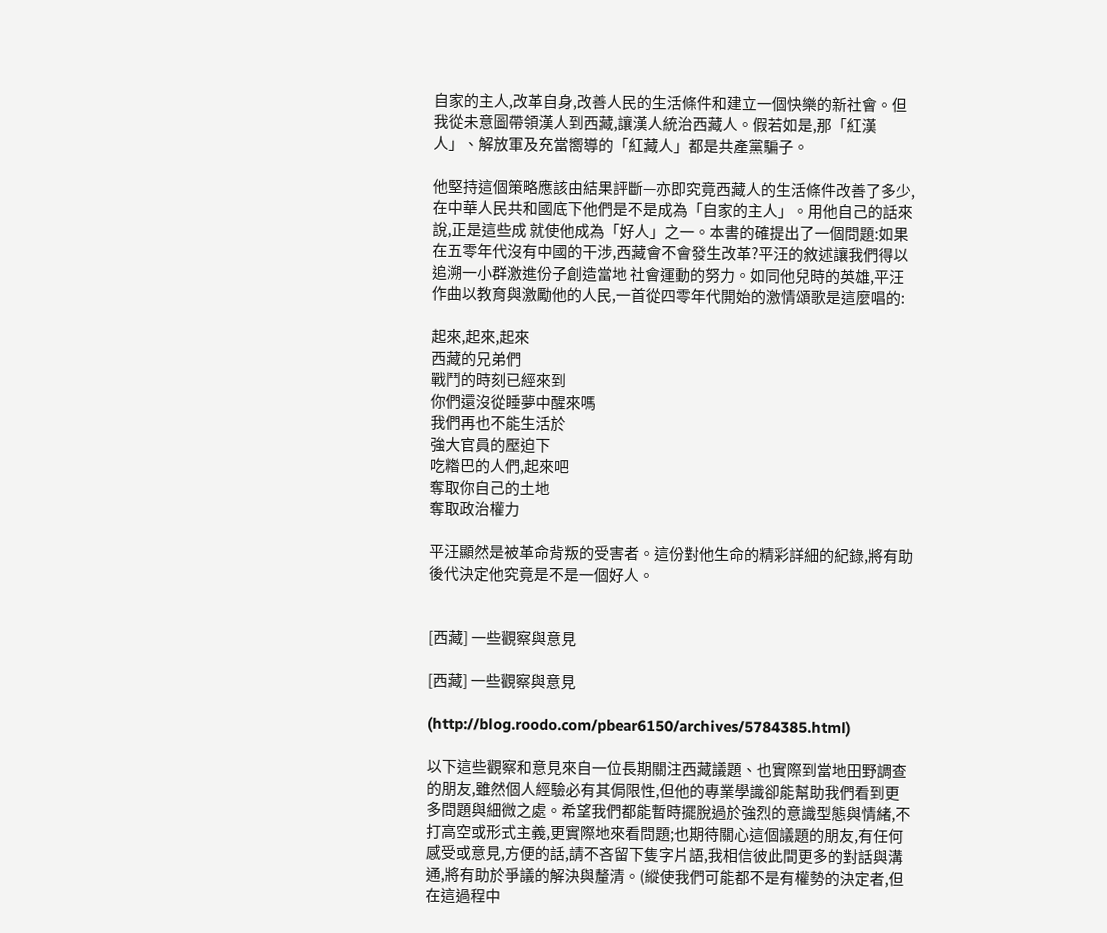自家的主人,改革自身,改善人民的生活條件和建立一個快樂的新社會。但我從未意圖帶領漢人到西藏,讓漢人統治西藏人。假若如是,那「紅漢人」、解放軍及充當嚮導的「紅藏人」都是共產黨騙子。

他堅持這個策略應該由結果評斷—亦即究竟西藏人的生活條件改善了多少,在中華人民共和國底下他們是不是成為「自家的主人」。用他自己的話來說,正是這些成 就使他成為「好人」之一。本書的確提出了一個問題:如果在五零年代沒有中國的干涉,西藏會不會發生改革?平汪的敘述讓我們得以追溯一小群激進份子創造當地 社會運動的努力。如同他兒時的英雄,平汪作曲以教育與激勵他的人民,一首從四零年代開始的激情頌歌是這麼唱的:

起來,起來,起來
西藏的兄弟們
戰鬥的時刻已經來到
你們還沒從睡夢中醒來嗎
我們再也不能生活於
強大官員的壓迫下
吃糌巴的人們,起來吧
奪取你自己的土地
奪取政治權力

平汪顯然是被革命背叛的受害者。這份對他生命的精彩詳細的紀錄,將有助後代決定他究竟是不是一個好人。


[西藏] 一些觀察與意見

[西藏] 一些觀察與意見

(http://blog.roodo.com/pbear6150/archives/5784385.html)

以下這些觀察和意見來自一位長期關注西藏議題、也實際到當地田野調查的朋友,雖然個人經驗必有其侷限性,但他的專業學識卻能幫助我們看到更多問題與細微之處。希望我們都能暫時擺脫過於強烈的意識型態與情緒,不打高空或形式主義,更實際地來看問題;也期待關心這個議題的朋友,有任何感受或意見,方便的話,請不吝留下隻字片語,我相信彼此間更多的對話與溝通,將有助於爭議的解決與釐清。(縱使我們可能都不是有權勢的決定者,但在這過程中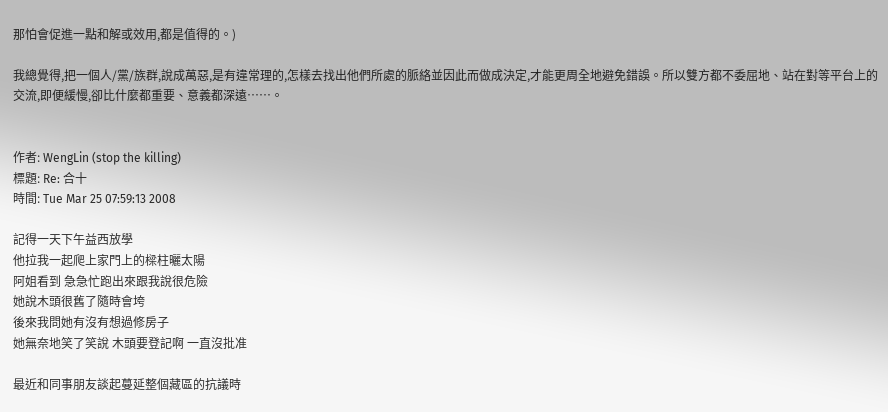那怕會促進一點和解或效用,都是值得的。)

我總覺得,把一個人/黨/族群,說成萬惡,是有違常理的,怎樣去找出他們所處的脈絡並因此而做成決定,才能更周全地避免錯誤。所以雙方都不委屈地、站在對等平台上的交流,即便緩慢,卻比什麼都重要、意義都深遠……。


作者: WengLin (stop the killing)
標題: Re: 合十
時間: Tue Mar 25 07:59:13 2008

記得一天下午益西放學
他拉我一起爬上家門上的樑柱曬太陽
阿姐看到 急急忙跑出來跟我說很危險
她說木頭很舊了隨時會垮
後來我問她有沒有想過修房子
她無奈地笑了笑說 木頭要登記啊 一直沒批准

最近和同事朋友談起蔓延整個藏區的抗議時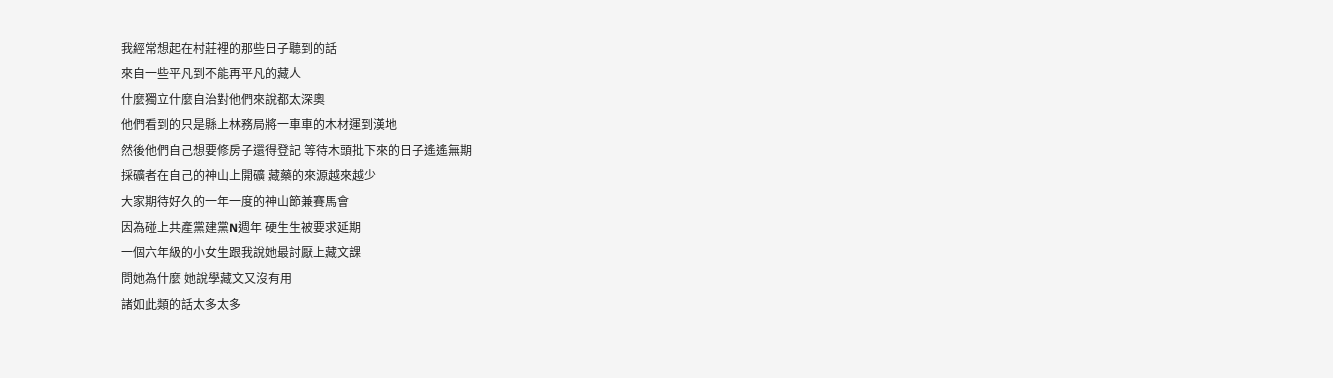我經常想起在村莊裡的那些日子聽到的話
來自一些平凡到不能再平凡的藏人
什麼獨立什麼自治對他們來說都太深奧
他們看到的只是縣上林務局將一車車的木材運到漢地
然後他們自己想要修房子還得登記 等待木頭批下來的日子遙遙無期
採礦者在自己的神山上開礦 藏藥的來源越來越少
大家期待好久的一年一度的神山節兼賽馬會
因為碰上共產黨建黨N週年 硬生生被要求延期
一個六年級的小女生跟我說她最討厭上藏文課
問她為什麼 她說學藏文又沒有用
諸如此類的話太多太多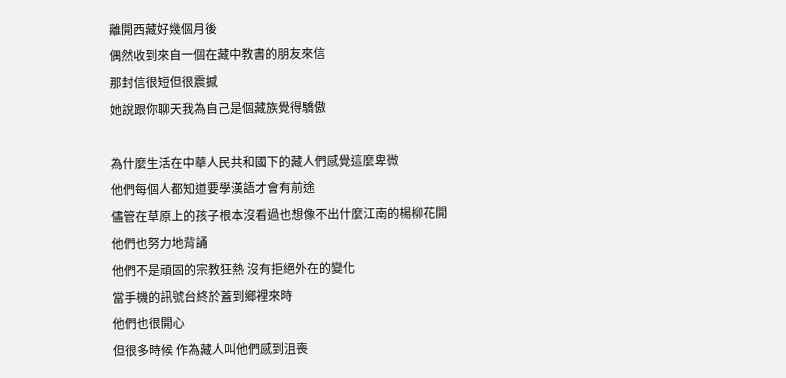離開西藏好幾個月後
偶然收到來自一個在藏中教書的朋友來信
那封信很短但很震撼
她說跟你聊天我為自己是個藏族覺得驕傲

為什麼生活在中華人民共和國下的藏人們感覺這麼卑微
他們每個人都知道要學漢語才會有前途
儘管在草原上的孩子根本沒看過也想像不出什麼江南的楊柳花開
他們也努力地背誦
他們不是頑固的宗教狂熱 沒有拒絕外在的變化
當手機的訊號台終於蓋到鄉裡來時
他們也很開心
但很多時候 作為藏人叫他們感到沮喪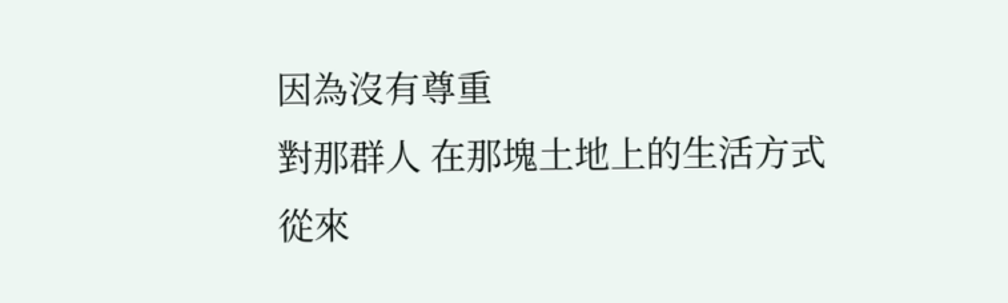因為沒有尊重
對那群人 在那塊土地上的生活方式
從來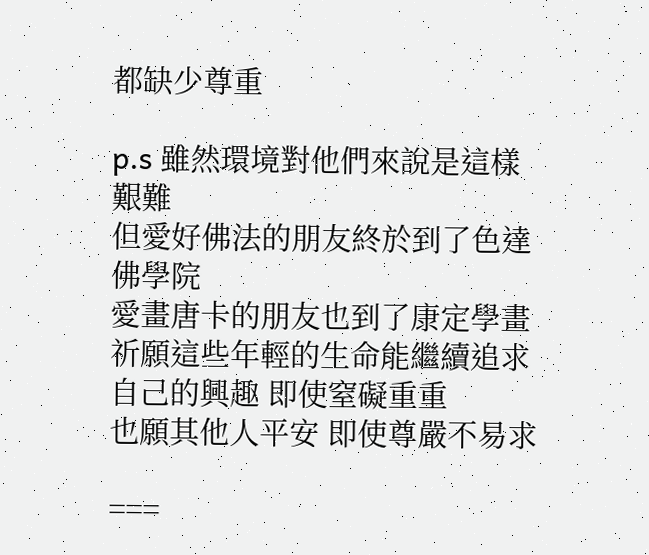都缺少尊重

p.s 雖然環境對他們來說是這樣艱難
但愛好佛法的朋友終於到了色達佛學院
愛畫唐卡的朋友也到了康定學畫
祈願這些年輕的生命能繼續追求自己的興趣 即使窒礙重重
也願其他人平安 即使尊嚴不易求

===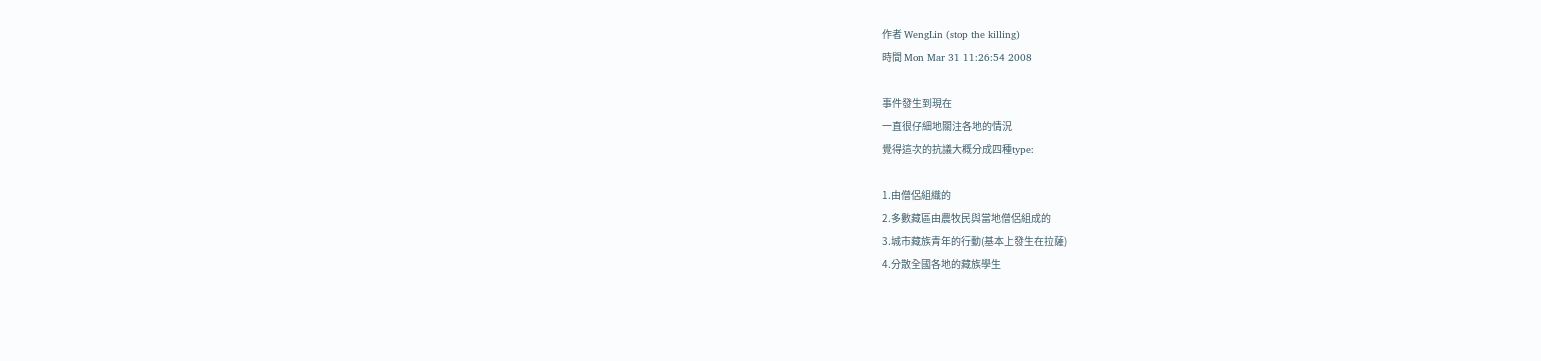作者 WengLin (stop the killing)
時間 Mon Mar 31 11:26:54 2008

事件發生到現在
一直很仔細地關注各地的情況
覺得這次的抗議大概分成四種type:

1.由僧侶組織的
2.多數藏區由農牧民與當地僧侶組成的
3.城市藏族青年的行動(基本上發生在拉薩)
4.分散全國各地的藏族學生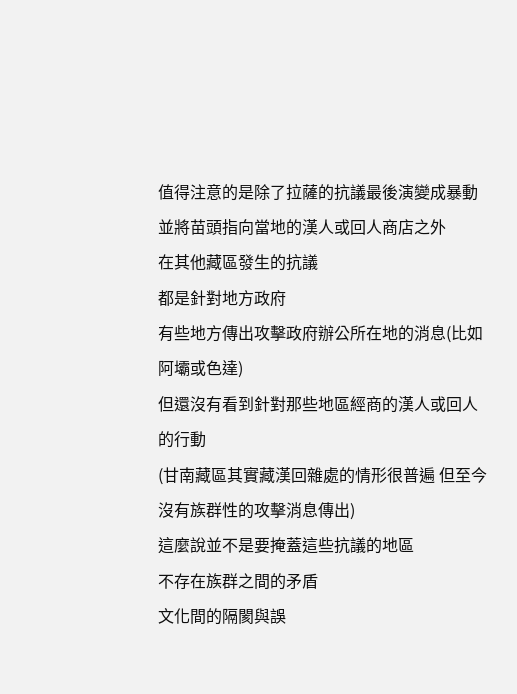值得注意的是除了拉薩的抗議最後演變成暴動
並將苗頭指向當地的漢人或回人商店之外
在其他藏區發生的抗議
都是針對地方政府
有些地方傳出攻擊政府辦公所在地的消息(比如阿壩或色達)
但還沒有看到針對那些地區經商的漢人或回人的行動
(甘南藏區其實藏漢回雜處的情形很普遍 但至今沒有族群性的攻擊消息傳出)
這麼說並不是要掩蓋這些抗議的地區
不存在族群之間的矛盾
文化間的隔閡與誤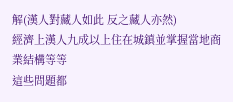解(漢人對藏人如此 反之藏人亦然)
經濟上漢人九成以上住在城鎮並掌握當地商業結構等等
這些問題都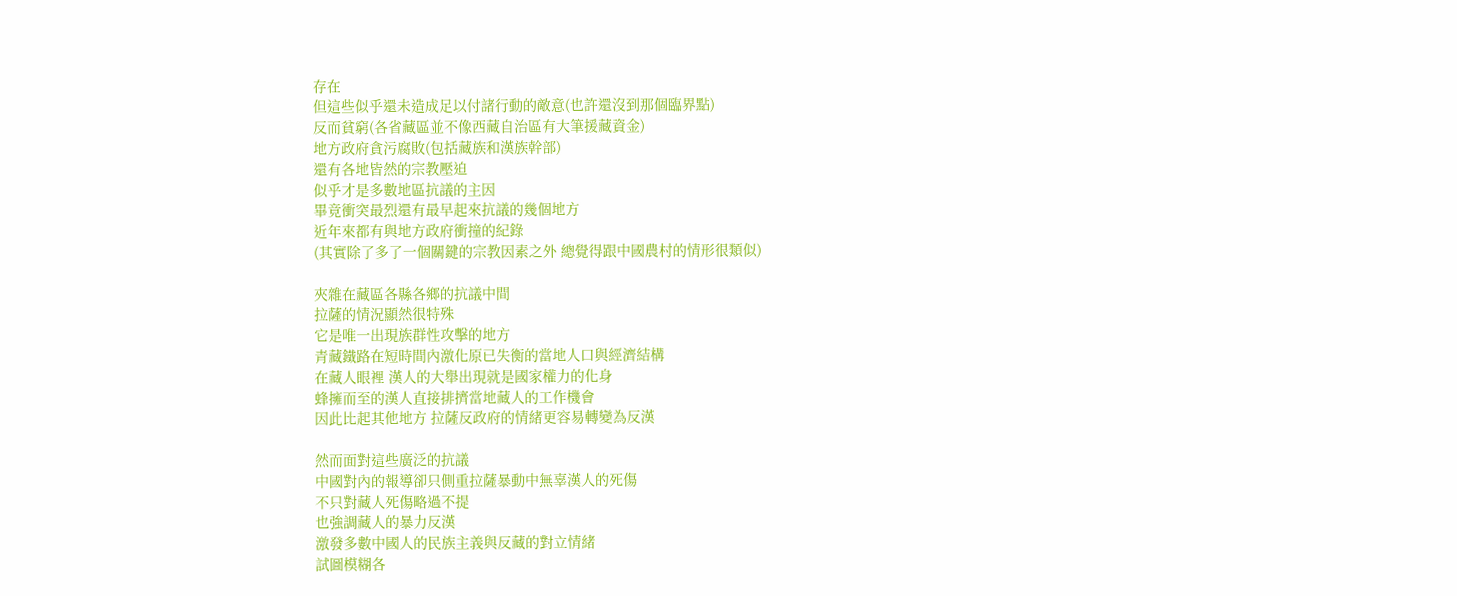存在
但這些似乎還未造成足以付諸行動的敵意(也許還沒到那個臨界點)
反而貧窮(各省藏區並不像西藏自治區有大筆援藏資金)
地方政府貪污腐敗(包括藏族和漢族幹部)
還有各地皆然的宗教壓迫
似乎才是多數地區抗議的主因
畢竟衝突最烈還有最早起來抗議的幾個地方
近年來都有與地方政府衝撞的紀錄
(其實除了多了一個關鍵的宗教因素之外 總覺得跟中國農村的情形很類似)

夾雜在藏區各縣各鄉的抗議中間
拉薩的情況顯然很特殊
它是唯一出現族群性攻擊的地方
青藏鐵路在短時間內激化原已失衡的當地人口與經濟結構
在藏人眼裡 漢人的大舉出現就是國家權力的化身
蜂擁而至的漢人直接排擠當地藏人的工作機會
因此比起其他地方 拉薩反政府的情緒更容易轉變為反漢

然而面對這些廣泛的抗議
中國對內的報導卻只側重拉薩暴動中無辜漢人的死傷
不只對藏人死傷略過不提
也強調藏人的暴力反漢
激發多數中國人的民族主義與反藏的對立情緒
試圖模糊各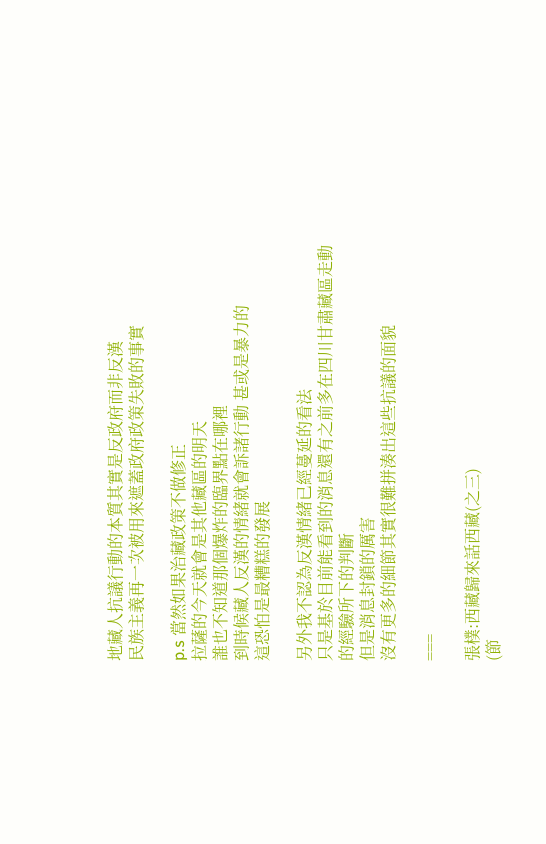地藏人抗議行動的本質其實是反政府而非反漢
民族主義再一次被用來遮蓋政府政策失敗的事實

p.s 當然如果治藏政策不做修正
拉薩的今天就會是其他藏區的明天
誰也不知道那個爆炸的臨界點在哪裡
到時候藏人反漢的情緒就會訴諸行動 甚或是暴力的
這恐怕是最糟糕的發展

另外我不認為反漢情緒已經蔓延的看法
只是基於目前能看到的消息還有之前多在四川甘肅藏區走動的經驗所下的判斷
但是消息封鎖的厲害
沒有更多的細節其實很難拼湊出這些抗議的面貌

===

張樸:西藏歸來話西藏(之三)
(節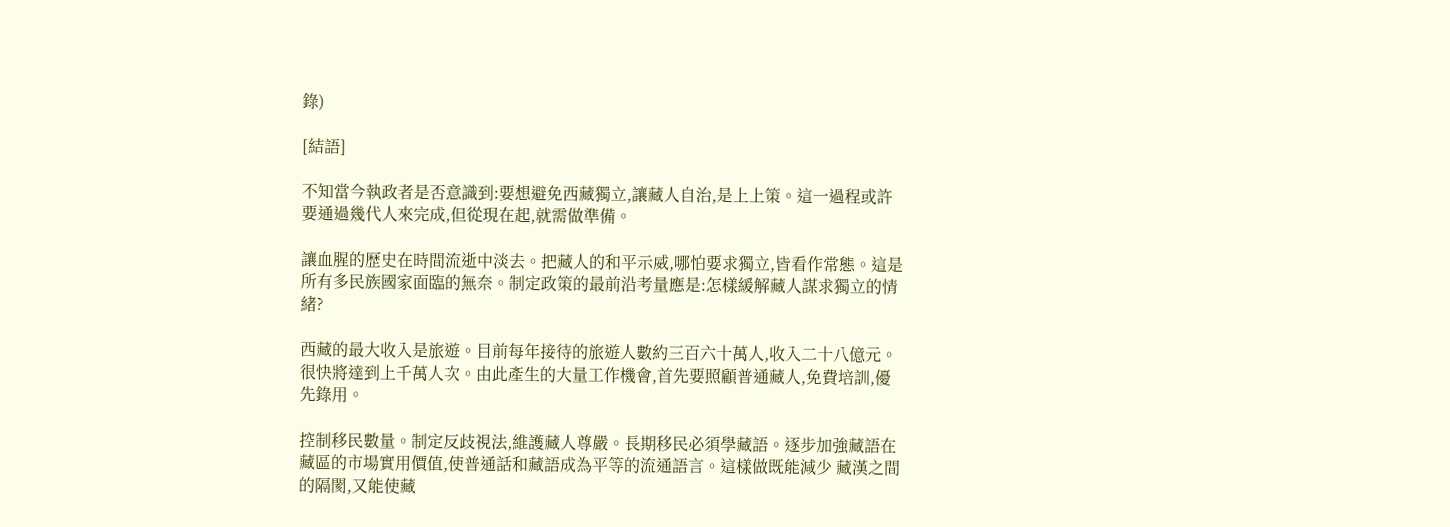錄)

[結語]

不知當今執政者是否意識到:要想避免西藏獨立,讓藏人自治,是上上策。這一過程或許要通過幾代人來完成,但從現在起,就需做準備。

讓血腥的歷史在時間流逝中淡去。把藏人的和平示威,哪怕要求獨立,皆看作常態。這是所有多民族國家面臨的無奈。制定政策的最前沿考量應是:怎樣緩解藏人謀求獨立的情緒?

西藏的最大收入是旅遊。目前每年接待的旅遊人數約三百六十萬人,收入二十八億元。很快將達到上千萬人次。由此產生的大量工作機會,首先要照顧普通藏人,免費培訓,優先錄用。

控制移民數量。制定反歧視法,維護藏人尊嚴。長期移民必須學藏語。逐步加強藏語在藏區的市場實用價值,使普通話和藏語成為平等的流通語言。這樣做既能減少 藏漢之間的隔閡,又能使藏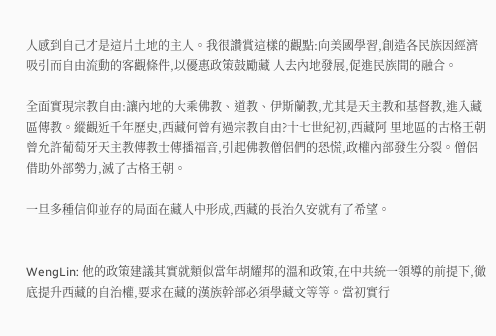人感到自己才是這片土地的主人。我很讚賞這樣的觀點:向美國學習,創造各民族因經濟吸引而自由流動的客觀條件,以優惠政策鼓勵藏 人去內地發展,促進民族間的融合。

全面實現宗教自由:讓內地的大乘佛教、道教、伊斯蘭教,尤其是天主教和基督教,進入藏區傳教。縱觀近千年歷史,西藏何曾有過宗教自由?十七世紀初,西藏阿 里地區的古格王朝曾允許葡萄牙天主教傳教士傳播福音,引起佛教僧侶們的恐慌,政權內部發生分裂。僧侶借助外部勢力,滅了古格王朝。

一旦多種信仰並存的局面在藏人中形成,西藏的長治久安就有了希望。


WengLin: 他的政策建議其實就類似當年胡耀邦的溫和政策,在中共統一領導的前提下,徹底提升西藏的自治權,要求在藏的漢族幹部必須學藏文等等。當初實行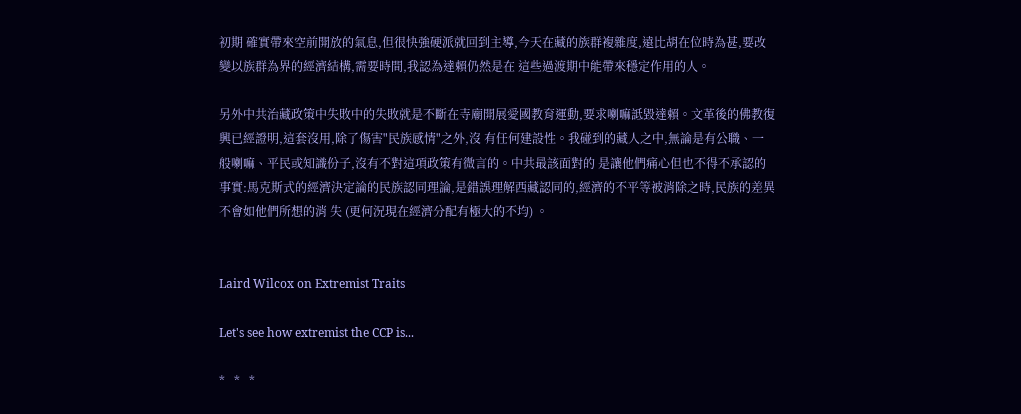初期 確實帶來空前開放的氣息,但很快強硬派就回到主導,今天在藏的族群複雜度,遠比胡在位時為甚,要改變以族群為界的經濟結構,需要時間,我認為達賴仍然是在 這些過渡期中能帶來穩定作用的人。

另外中共治藏政策中失敗中的失敗就是不斷在寺廟開展愛國教育運動,要求喇嘛詆毀達賴。文革後的佛教復興已經證明,這套沒用,除了傷害"民族感情"之外,沒 有任何建設性。我碰到的藏人之中,無論是有公職、一般喇嘛、平民或知識份子,沒有不對這項政策有微言的。中共最該面對的 是讓他們痛心但也不得不承認的事實:馬克斯式的經濟決定論的民族認同理論,是錯誤理解西藏認同的,經濟的不平等被消除之時,民族的差異不會如他們所想的消 失 (更何況現在經濟分配有極大的不均) 。


Laird Wilcox on Extremist Traits

Let's see how extremist the CCP is...

*   *   *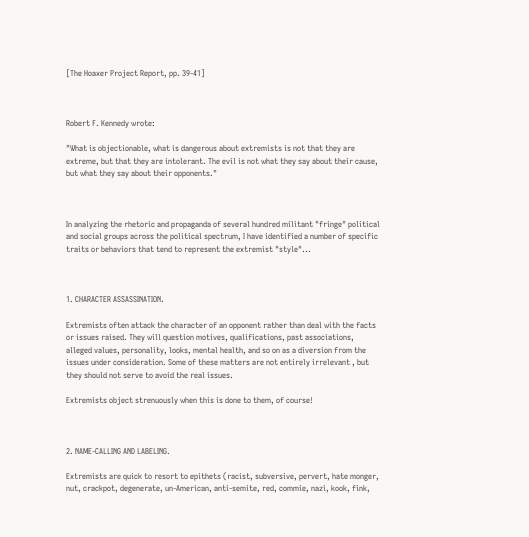[The Hoaxer Project Report, pp. 39-41]



Robert F. Kennedy wrote:

"What is objectionable, what is dangerous about extremists is not that they are extreme, but that they are intolerant. The evil is not what they say about their cause, but what they say about their opponents."



In analyzing the rhetoric and propaganda of several hundred militant "fringe" political and social groups across the political spectrum, I have identified a number of specific traits or behaviors that tend to represent the extremist "style"...



1. CHARACTER ASSASSINATION.

Extremists often attack the character of an opponent rather than deal with the facts or issues raised. They will question motives, qualifications, past associations, alleged values, personality, looks, mental health, and so on as a diversion from the issues under consideration. Some of these matters are not entirely irrelevant , but they should not serve to avoid the real issues.

Extremists object strenuously when this is done to them, of course!



2. NAME-CALLING AND LABELING.

Extremists are quick to resort to epithets (racist, subversive, pervert, hate monger, nut, crackpot, degenerate, un-American, anti-semite, red, commie, nazi, kook, fink,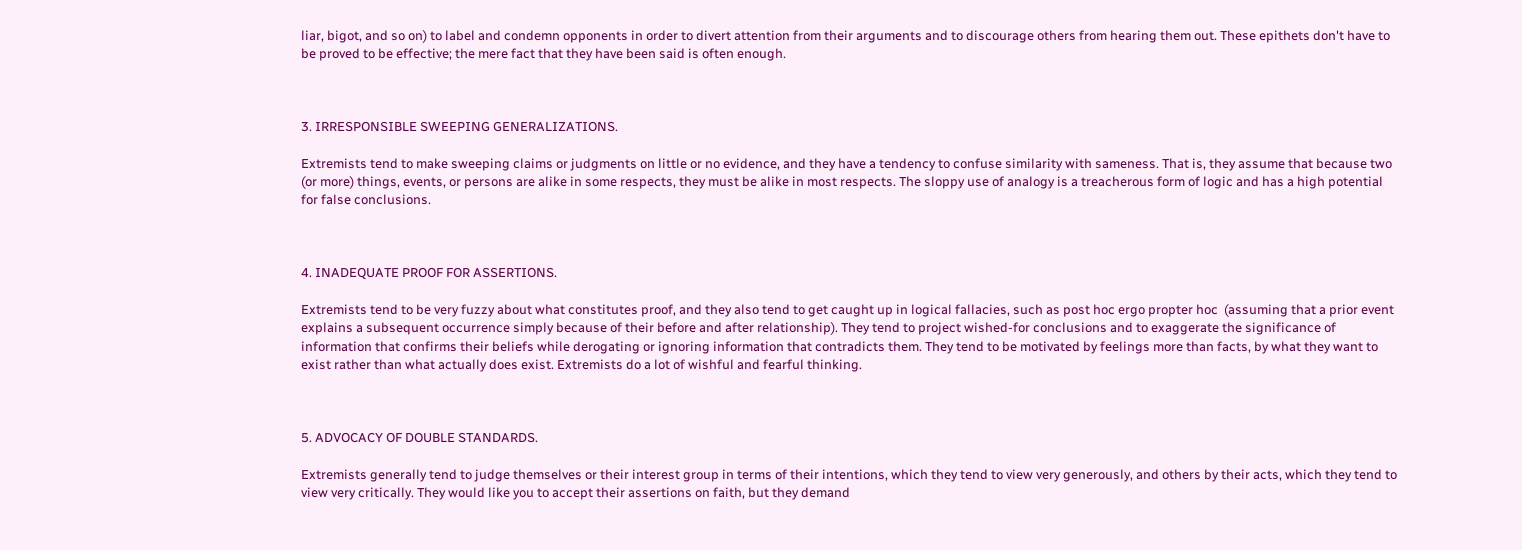liar, bigot, and so on) to label and condemn opponents in order to divert attention from their arguments and to discourage others from hearing them out. These epithets don't have to be proved to be effective; the mere fact that they have been said is often enough.



3. IRRESPONSIBLE SWEEPING GENERALIZATIONS.

Extremists tend to make sweeping claims or judgments on little or no evidence, and they have a tendency to confuse similarity with sameness. That is, they assume that because two (or more) things, events, or persons are alike in some respects, they must be alike in most respects. The sloppy use of analogy is a treacherous form of logic and has a high potential for false conclusions.



4. INADEQUATE PROOF FOR ASSERTIONS.

Extremists tend to be very fuzzy about what constitutes proof, and they also tend to get caught up in logical fallacies, such as post hoc ergo propter hoc  (assuming that a prior event explains a subsequent occurrence simply because of their before and after relationship). They tend to project wished-for conclusions and to exaggerate the significance of information that confirms their beliefs while derogating or ignoring information that contradicts them. They tend to be motivated by feelings more than facts, by what they want to exist rather than what actually does exist. Extremists do a lot of wishful and fearful thinking.



5. ADVOCACY OF DOUBLE STANDARDS.

Extremists generally tend to judge themselves or their interest group in terms of their intentions, which they tend to view very generously, and others by their acts, which they tend to view very critically. They would like you to accept their assertions on faith, but they demand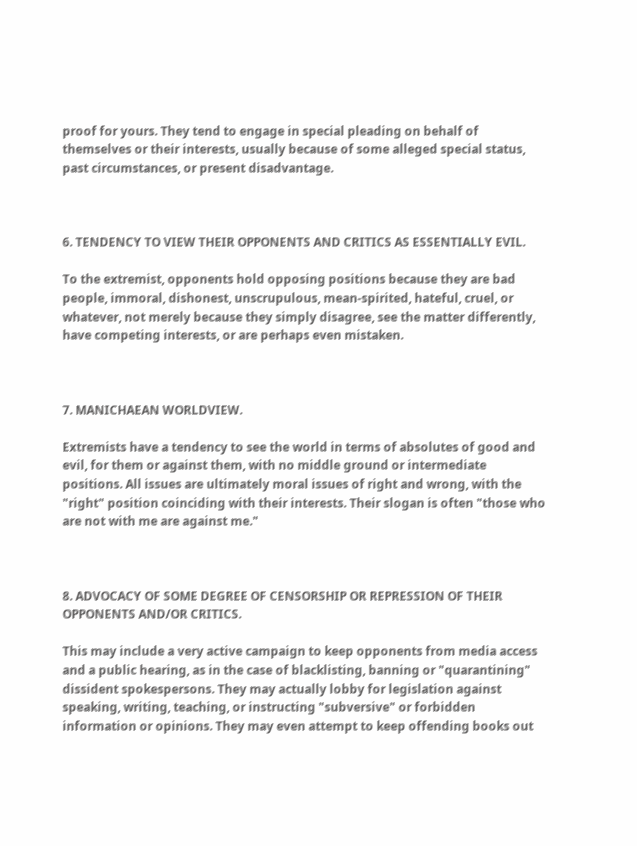proof for yours. They tend to engage in special pleading on behalf of themselves or their interests, usually because of some alleged special status, past circumstances, or present disadvantage.



6. TENDENCY TO VIEW THEIR OPPONENTS AND CRITICS AS ESSENTIALLY EVIL.

To the extremist, opponents hold opposing positions because they are bad people, immoral, dishonest, unscrupulous, mean-spirited, hateful, cruel, or whatever, not merely because they simply disagree, see the matter differently, have competing interests, or are perhaps even mistaken.



7. MANICHAEAN WORLDVIEW.

Extremists have a tendency to see the world in terms of absolutes of good and evil, for them or against them, with no middle ground or intermediate positions. All issues are ultimately moral issues of right and wrong, with the "right" position coinciding with their interests. Their slogan is often "those who are not with me are against me."



8. ADVOCACY OF SOME DEGREE OF CENSORSHIP OR REPRESSION OF THEIR OPPONENTS AND/OR CRITICS.

This may include a very active campaign to keep opponents from media access and a public hearing, as in the case of blacklisting, banning or "quarantining" dissident spokespersons. They may actually lobby for legislation against speaking, writing, teaching, or instructing "subversive" or forbidden information or opinions. They may even attempt to keep offending books out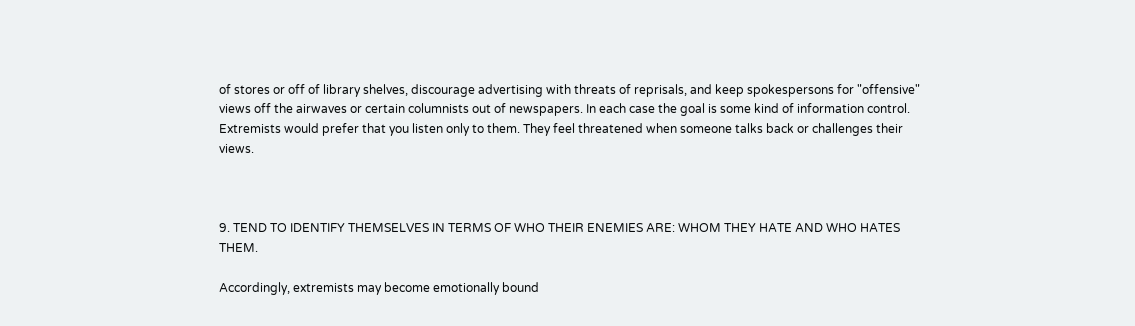of stores or off of library shelves, discourage advertising with threats of reprisals, and keep spokespersons for "offensive" views off the airwaves or certain columnists out of newspapers. In each case the goal is some kind of information control. Extremists would prefer that you listen only to them. They feel threatened when someone talks back or challenges their views.



9. TEND TO IDENTIFY THEMSELVES IN TERMS OF WHO THEIR ENEMIES ARE: WHOM THEY HATE AND WHO HATES THEM.

Accordingly, extremists may become emotionally bound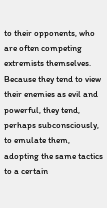to their opponents, who are often competing extremists themselves. Because they tend to view their enemies as evil and powerful, they tend, perhaps subconsciously, to emulate them, adopting the same tactics to a certain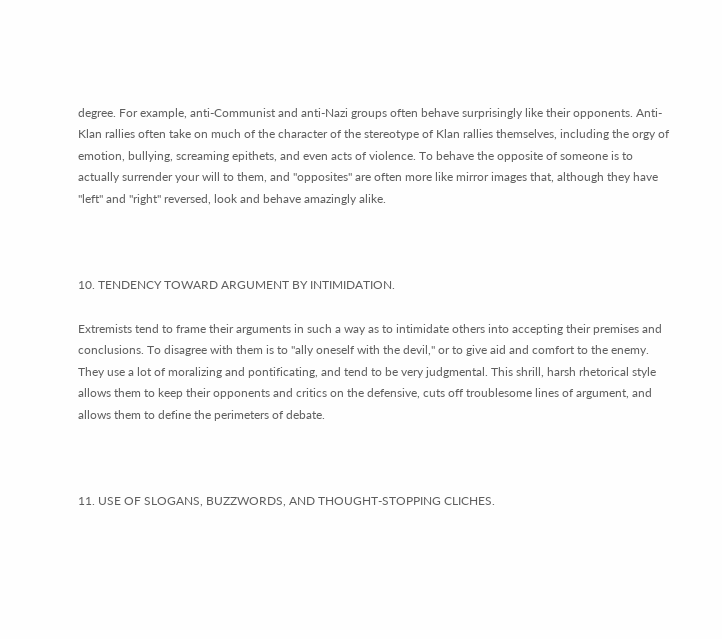degree. For example, anti-Communist and anti-Nazi groups often behave surprisingly like their opponents. Anti-Klan rallies often take on much of the character of the stereotype of Klan rallies themselves, including the orgy of emotion, bullying, screaming epithets, and even acts of violence. To behave the opposite of someone is to actually surrender your will to them, and "opposites" are often more like mirror images that, although they have "left" and "right" reversed, look and behave amazingly alike.



10. TENDENCY TOWARD ARGUMENT BY INTIMIDATION.

Extremists tend to frame their arguments in such a way as to intimidate others into accepting their premises and conclusions. To disagree with them is to "ally oneself with the devil," or to give aid and comfort to the enemy. They use a lot of moralizing and pontificating, and tend to be very judgmental. This shrill, harsh rhetorical style allows them to keep their opponents and critics on the defensive, cuts off troublesome lines of argument, and allows them to define the perimeters of debate.



11. USE OF SLOGANS, BUZZWORDS, AND THOUGHT-STOPPING CLICHES.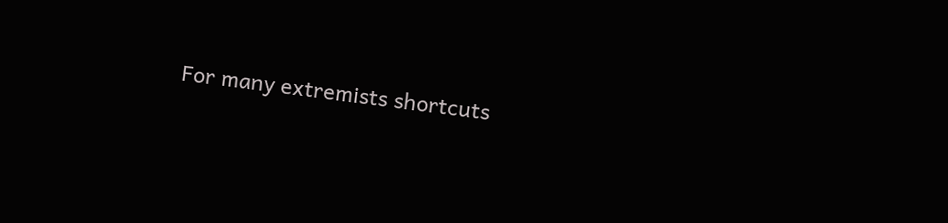For many extremists shortcuts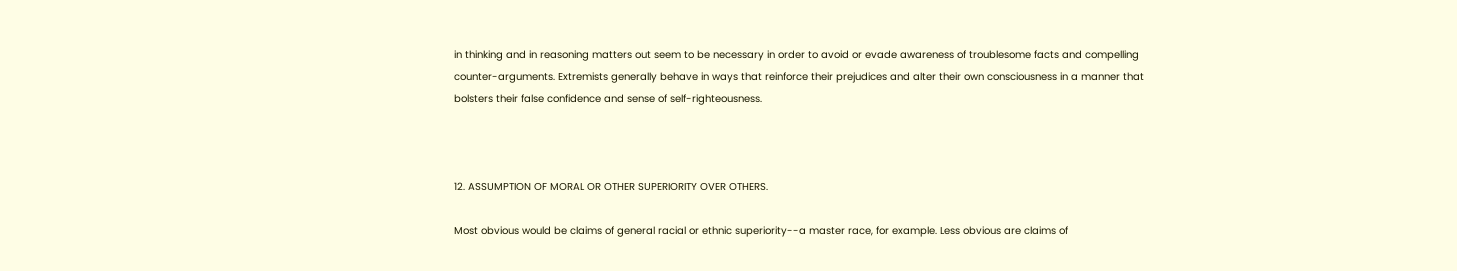in thinking and in reasoning matters out seem to be necessary in order to avoid or evade awareness of troublesome facts and compelling counter-arguments. Extremists generally behave in ways that reinforce their prejudices and alter their own consciousness in a manner that bolsters their false confidence and sense of self-righteousness.



12. ASSUMPTION OF MORAL OR OTHER SUPERIORITY OVER OTHERS.

Most obvious would be claims of general racial or ethnic superiority--a master race, for example. Less obvious are claims of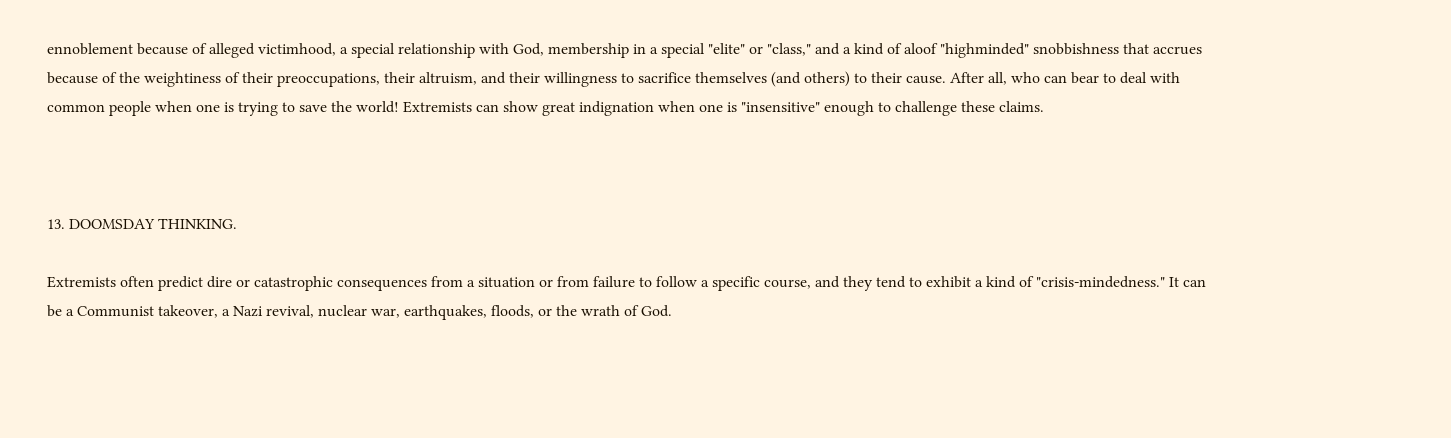ennoblement because of alleged victimhood, a special relationship with God, membership in a special "elite" or "class," and a kind of aloof "highminded" snobbishness that accrues because of the weightiness of their preoccupations, their altruism, and their willingness to sacrifice themselves (and others) to their cause. After all, who can bear to deal with common people when one is trying to save the world! Extremists can show great indignation when one is "insensitive" enough to challenge these claims.



13. DOOMSDAY THINKING.

Extremists often predict dire or catastrophic consequences from a situation or from failure to follow a specific course, and they tend to exhibit a kind of "crisis-mindedness." It can be a Communist takeover, a Nazi revival, nuclear war, earthquakes, floods, or the wrath of God.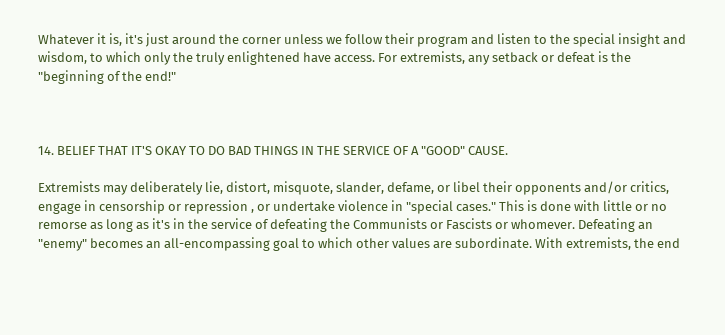Whatever it is, it's just around the corner unless we follow their program and listen to the special insight and wisdom, to which only the truly enlightened have access. For extremists, any setback or defeat is the "beginning of the end!"



14. BELIEF THAT IT'S OKAY TO DO BAD THINGS IN THE SERVICE OF A "GOOD" CAUSE.

Extremists may deliberately lie, distort, misquote, slander, defame, or libel their opponents and/or critics, engage in censorship or repression , or undertake violence in "special cases." This is done with little or no remorse as long as it's in the service of defeating the Communists or Fascists or whomever. Defeating an "enemy" becomes an all-encompassing goal to which other values are subordinate. With extremists, the end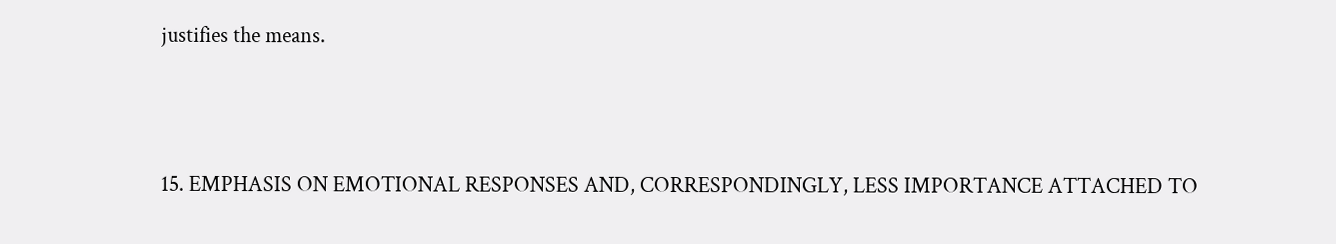justifies the means.



15. EMPHASIS ON EMOTIONAL RESPONSES AND, CORRESPONDINGLY, LESS IMPORTANCE ATTACHED TO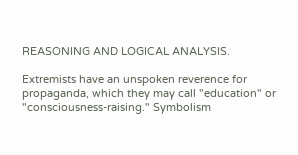REASONING AND LOGICAL ANALYSIS.

Extremists have an unspoken reverence for propaganda, which they may call "education" or "consciousness-raising." Symbolism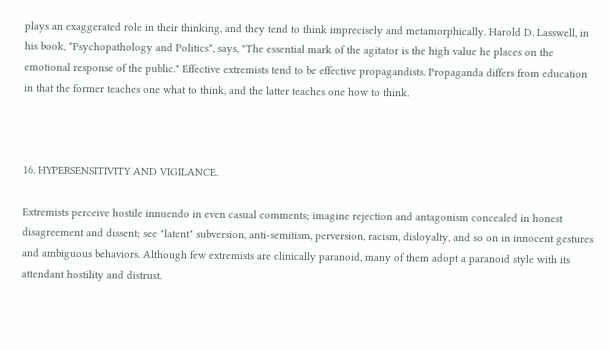plays an exaggerated role in their thinking, and they tend to think imprecisely and metamorphically. Harold D. Lasswell, in his book, *Psychopathology and Politics*, says, "The essential mark of the agitator is the high value he places on the emotional response of the public." Effective extremists tend to be effective propagandists. Propaganda differs from education in that the former teaches one what to think, and the latter teaches one how to think.



16. HYPERSENSITIVITY AND VIGILANCE.

Extremists perceive hostile innuendo in even casual comments; imagine rejection and antagonism concealed in honest disagreement and dissent; see "latent" subversion, anti-semitism, perversion, racism, disloyalty, and so on in innocent gestures and ambiguous behaviors. Although few extremists are clinically paranoid, many of them adopt a paranoid style with its attendant hostility and distrust.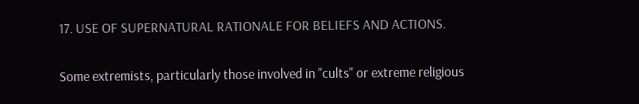17. USE OF SUPERNATURAL RATIONALE FOR BELIEFS AND ACTIONS.

Some extremists, particularly those involved in "cults" or extreme religious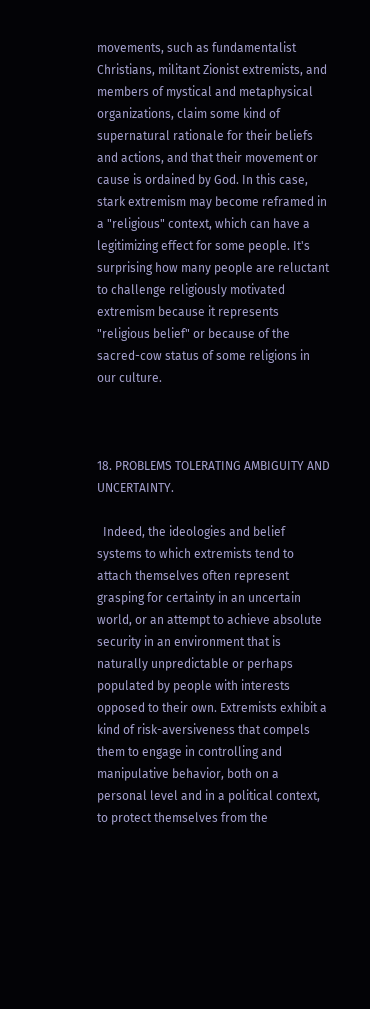movements, such as fundamentalist Christians, militant Zionist extremists, and members of mystical and metaphysical organizations, claim some kind of supernatural rationale for their beliefs and actions, and that their movement or cause is ordained by God. In this case, stark extremism may become reframed in a "religious" context, which can have a legitimizing effect for some people. It's surprising how many people are reluctant to challenge religiously motivated extremism because it represents "religious belief" or because of the sacred-cow status of some religions in our culture.



18. PROBLEMS TOLERATING AMBIGUITY AND UNCERTAINTY.

  Indeed, the ideologies and belief systems to which extremists tend to attach themselves often represent grasping for certainty in an uncertain world, or an attempt to achieve absolute security in an environment that is naturally unpredictable or perhaps populated by people with interests opposed to their own. Extremists exhibit a kind of risk-aversiveness that compels them to engage in controlling and manipulative behavior, both on a personal level and in a political context, to protect themselves from the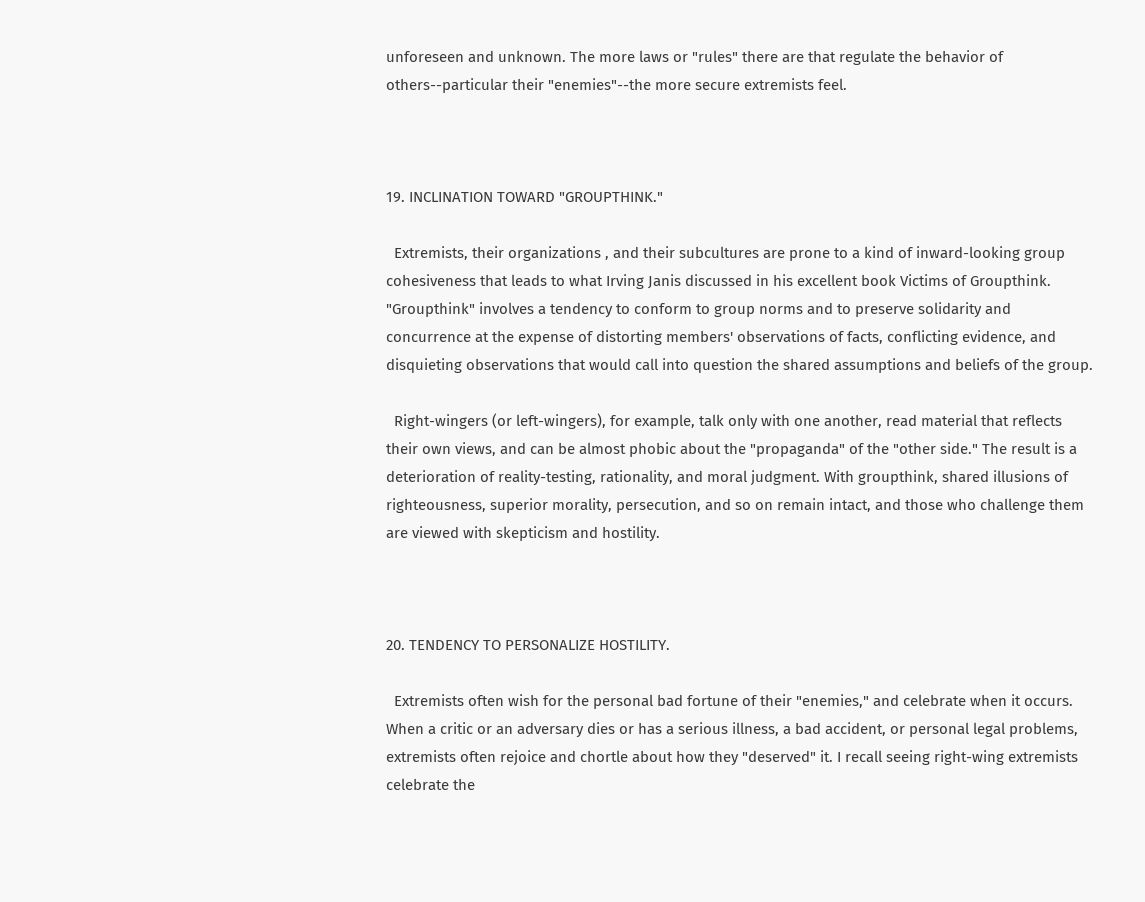unforeseen and unknown. The more laws or "rules" there are that regulate the behavior of others--particular their "enemies"--the more secure extremists feel.



19. INCLINATION TOWARD "GROUPTHINK."

  Extremists, their organizations , and their subcultures are prone to a kind of inward-looking group cohesiveness that leads to what Irving Janis discussed in his excellent book Victims of Groupthink. "Groupthink" involves a tendency to conform to group norms and to preserve solidarity and concurrence at the expense of distorting members' observations of facts, conflicting evidence, and disquieting observations that would call into question the shared assumptions and beliefs of the group.

  Right-wingers (or left-wingers), for example, talk only with one another, read material that reflects their own views, and can be almost phobic about the "propaganda" of the "other side." The result is a deterioration of reality-testing, rationality, and moral judgment. With groupthink, shared illusions of righteousness, superior morality, persecution, and so on remain intact, and those who challenge them are viewed with skepticism and hostility.



20. TENDENCY TO PERSONALIZE HOSTILITY.

  Extremists often wish for the personal bad fortune of their "enemies," and celebrate when it occurs. When a critic or an adversary dies or has a serious illness, a bad accident, or personal legal problems, extremists often rejoice and chortle about how they "deserved" it. I recall seeing right-wing extremists celebrate the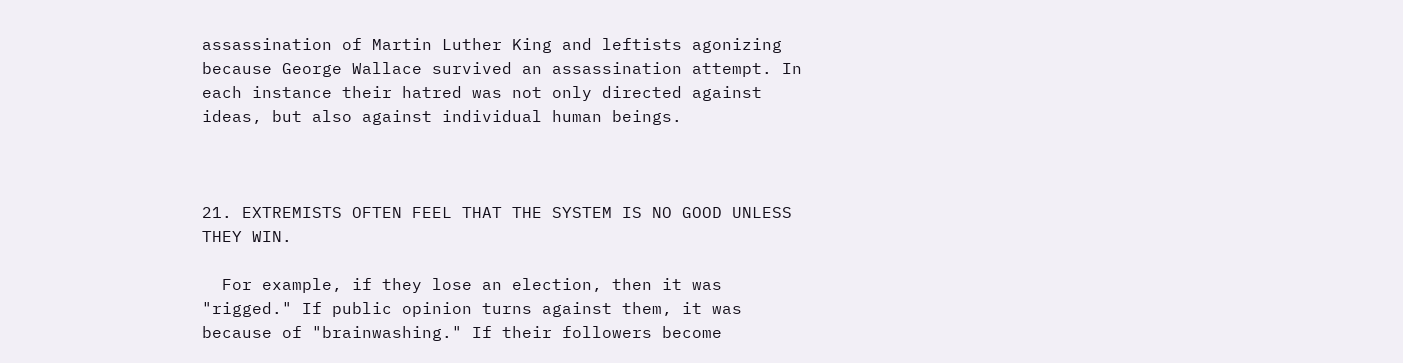assassination of Martin Luther King and leftists agonizing because George Wallace survived an assassination attempt. In each instance their hatred was not only directed against ideas, but also against individual human beings.



21. EXTREMISTS OFTEN FEEL THAT THE SYSTEM IS NO GOOD UNLESS THEY WIN.

  For example, if they lose an election, then it was "rigged." If public opinion turns against them, it was because of "brainwashing." If their followers become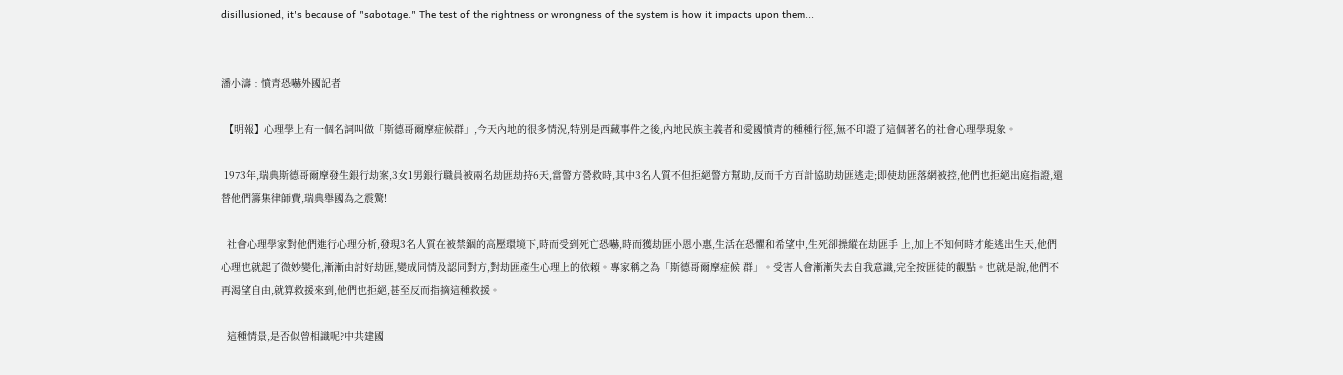disillusioned, it's because of "sabotage." The test of the rightness or wrongness of the system is how it impacts upon them...


潘小濤﹕憤青恐嚇外國記者

 【明報】心理學上有一個名詞叫做「斯德哥爾摩症候群」,今天內地的很多情況,特別是西藏事件之後,內地民族主義者和愛國憤青的種種行徑,無不印證了這個著名的社會心理學現象。

 1973年,瑞典斯德哥爾摩發生銀行劫案,3女1男銀行職員被兩名劫匪劫持6天,當警方營救時,其中3名人質不但拒絕警方幫助,反而千方百計協助劫匪逃走;即使劫匪落網被控,他們也拒絕出庭指證,還替他們籌集律師費,瑞典舉國為之震驚!

  社會心理學家對他們進行心理分析,發現3名人質在被禁錮的高壓環境下,時而受到死亡恐嚇,時而獲劫匪小恩小惠,生活在恐懼和希望中,生死卻操縱在劫匪手 上,加上不知何時才能逃出生天,他們心理也就起了微妙變化,漸漸由討好劫匪,變成同情及認同對方,對劫匪產生心理上的依賴。專家稱之為「斯德哥爾摩症候 群」。受害人會漸漸失去自我意識,完全按匪徒的觀點。也就是說,他們不再渴望自由,就算救援來到,他們也拒絕,甚至反而指摘這種救援。

  這種情景,是否似曾相識呢?中共建國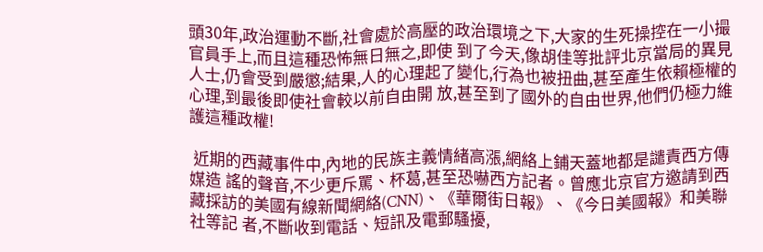頭30年,政治運動不斷,社會處於高壓的政治環境之下,大家的生死操控在一小撮官員手上,而且這種恐怖無日無之,即使 到了今天,像胡佳等批評北京當局的異見人士,仍會受到嚴懲;結果,人的心理起了變化,行為也被扭曲,甚至產生依賴極權的心理,到最後即使社會較以前自由開 放,甚至到了國外的自由世界,他們仍極力維護這種政權!

 近期的西藏事件中,內地的民族主義情緒高漲,網絡上鋪天蓋地都是譴責西方傳媒造 謠的聲音,不少更斥罵、杯葛,甚至恐嚇西方記者。曾應北京官方邀請到西藏採訪的美國有線新聞網絡(CNN)、《華爾街日報》、《今日美國報》和美聯社等記 者,不斷收到電話、短訊及電郵騷擾,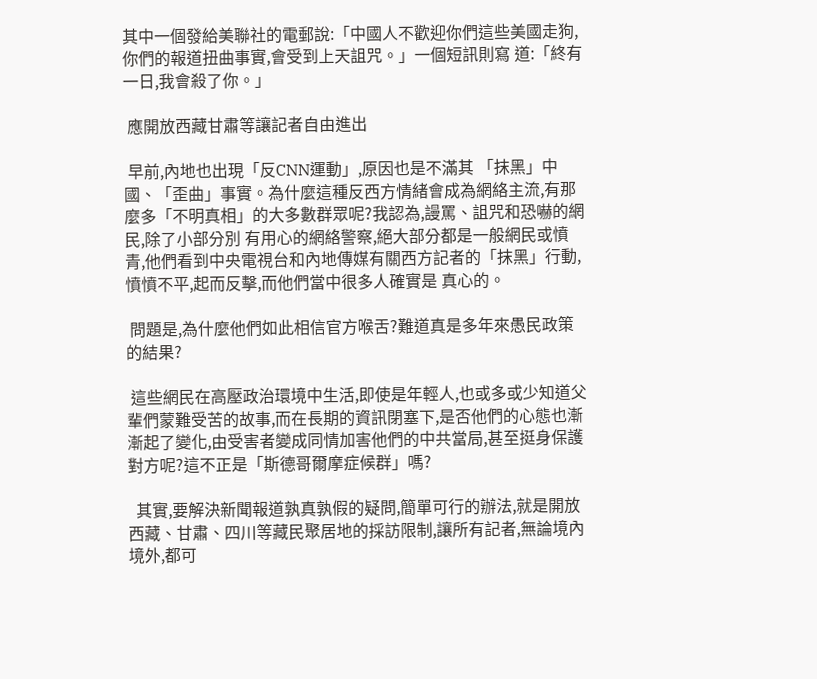其中一個發給美聯社的電郵說:「中國人不歡迎你們這些美國走狗,你們的報道扭曲事實,會受到上天詛咒。」一個短訊則寫 道:「終有一日,我會殺了你。」

 應開放西藏甘肅等讓記者自由進出

 早前,內地也出現「反CNN運動」,原因也是不滿其 「抹黑」中國、「歪曲」事實。為什麼這種反西方情緒會成為網絡主流,有那麼多「不明真相」的大多數群眾呢?我認為,謾罵、詛咒和恐嚇的網民,除了小部分別 有用心的網絡警察,絕大部分都是一般網民或憤青,他們看到中央電視台和內地傳媒有關西方記者的「抹黑」行動,憤憤不平,起而反擊,而他們當中很多人確實是 真心的。

 問題是,為什麼他們如此相信官方喉舌?難道真是多年來愚民政策的結果?

 這些網民在高壓政治環境中生活,即使是年輕人,也或多或少知道父輩們蒙難受苦的故事,而在長期的資訊閉塞下,是否他們的心態也漸漸起了變化,由受害者變成同情加害他們的中共當局,甚至挺身保護對方呢?這不正是「斯德哥爾摩症候群」嗎?

  其實,要解決新聞報道孰真孰假的疑問,簡單可行的辦法,就是開放西藏、甘肅、四川等藏民聚居地的採訪限制,讓所有記者,無論境內境外,都可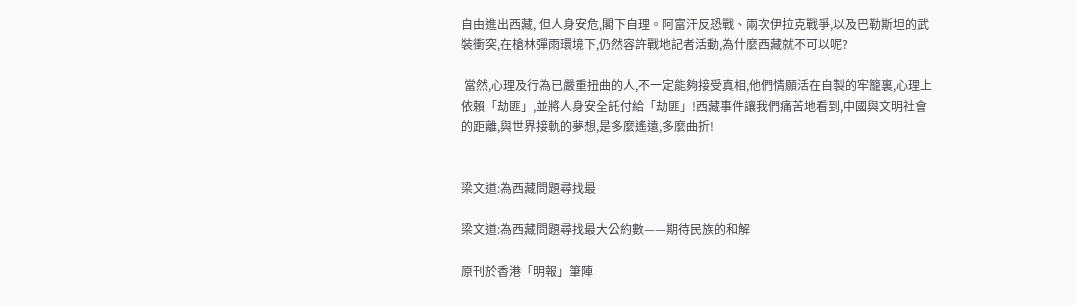自由進出西藏, 但人身安危,閣下自理。阿富汗反恐戰、兩次伊拉克戰爭,以及巴勒斯坦的武裝衝突,在槍林彈雨環境下,仍然容許戰地記者活動,為什麼西藏就不可以呢?

 當然,心理及行為已嚴重扭曲的人,不一定能夠接受真相,他們情願活在自製的牢籠裏,心理上依賴「劫匪」,並將人身安全託付給「劫匪」!西藏事件讓我們痛苦地看到,中國與文明社會的距離,與世界接軌的夢想,是多麼遙遠,多麼曲折!


梁文道:為西藏問題尋找最

梁文道:為西藏問題尋找最大公約數——期待民族的和解

原刊於香港「明報」筆陣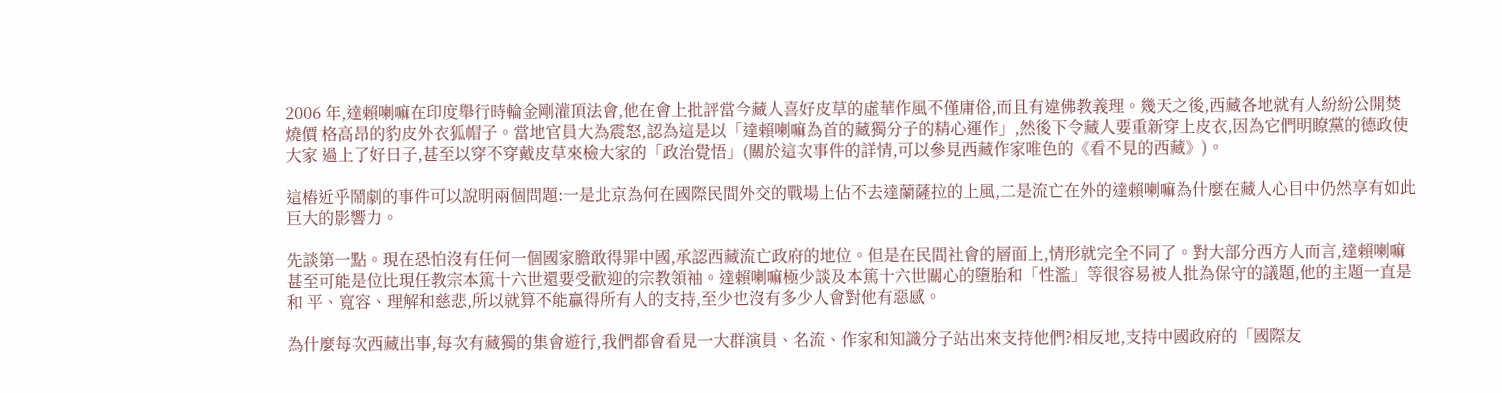2006 年,達賴喇嘛在印度舉行時輪金剛灌頂法會,他在會上批評當今藏人喜好皮草的虛華作風不僅庸俗,而且有違佛教義理。幾天之後,西藏各地就有人紛紛公開焚燒價 格高昂的豹皮外衣狐帽子。當地官員大為震怒,認為這是以「達賴喇嘛為首的藏獨分子的精心運作」,然後下令藏人要重新穿上皮衣,因為它們明瞭黨的德政使大家 過上了好日子,甚至以穿不穿戴皮草來檢大家的「政治覺悟」(關於這次事件的詳情,可以參見西藏作家唯色的《看不見的西藏》)。

這樁近乎鬧劇的事件可以說明兩個問題:一是北京為何在國際民間外交的戰場上佔不去達蘭薩拉的上風,二是流亡在外的達賴喇嘛為什麼在藏人心目中仍然享有如此巨大的影響力。

先談第一點。現在恐怕沒有任何一個國家膽敢得罪中國,承認西藏流亡政府的地位。但是在民間社會的層面上,情形就完全不同了。對大部分西方人而言,達賴喇嘛 甚至可能是位比現任教宗本篤十六世還要受歡迎的宗教領袖。達賴喇嘛極少談及本篤十六世關心的墮胎和「性濫」等很容易被人批為保守的議題,他的主題一直是和 平、寬容、理解和慈悲,所以就算不能贏得所有人的支持,至少也沒有多少人會對他有惡感。

為什麼每次西藏出事,每次有藏獨的集會遊行,我們都會看見一大群演員、名流、作家和知識分子站出來支持他們?相反地,支持中國政府的「國際友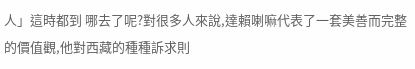人」這時都到 哪去了呢?對很多人來說,達賴喇嘛代表了一套美善而完整的價值觀,他對西藏的種種訴求則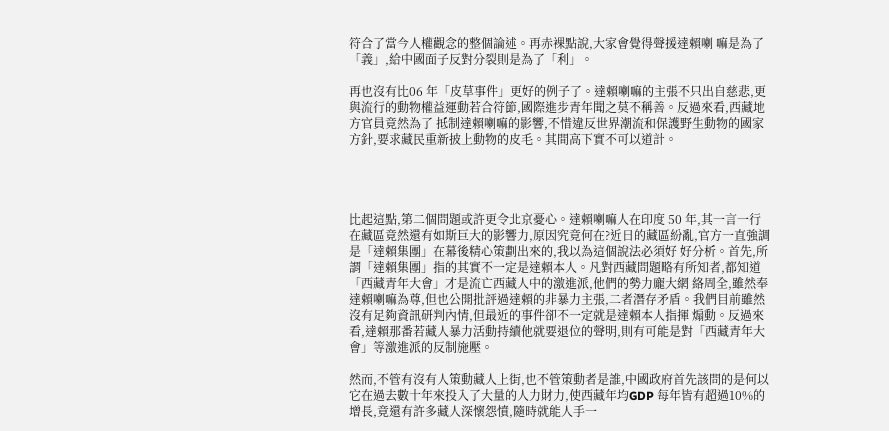符合了當今人權觀念的整個論述。再赤裸點說,大家會覺得聲援達賴喇 嘛是為了「義」,給中國面子反對分裂則是為了「利」。

再也沒有比06 年「皮草事件」更好的例子了。達賴喇嘛的主張不只出自慈悲,更與流行的動物權益運動若合符節,國際進步青年聞之莫不稱善。反過來看,西藏地方官員竟然為了 抵制達賴喇嘛的影響,不惜違反世界潮流和保護野生動物的國家方針,要求藏民重新披上動物的皮毛。其間高下實不可以道計。




比起這點,第二個問題或許更令北京憂心。達賴喇嘛人在印度 50 年,其一言一行在藏區竟然還有如斯巨大的影響力,原因究竟何在?近日的藏區紛亂,官方一直強調是「達賴集團」在幕後精心策劃出來的,我以為這個說法必須好 好分析。首先,所謂「達賴集團」指的其實不一定是達賴本人。凡對西藏問題略有所知者,都知道「西藏青年大會」才是流亡西藏人中的激進派,他們的勢力龐大網 絡周全,雖然奉達賴喇嘛為尊,但也公開批評過達賴的非暴力主張,二者潛存矛盾。我們目前雖然沒有足夠資訊研判內情,但最近的事件卻不一定就是達賴本人指揮 煽動。反過來看,達賴那番若藏人暴力活動持續他就要退位的聲明,則有可能是對「西藏青年大會」等激進派的反制施壓。

然而,不管有沒有人策動藏人上街,也不管策動者是誰,中國政府首先該問的是何以它在過去數十年來投入了大量的人力財力,使西藏年均GDP 每年皆有超過10%的增長,竟還有許多藏人深懷怨憤,隨時就能人手一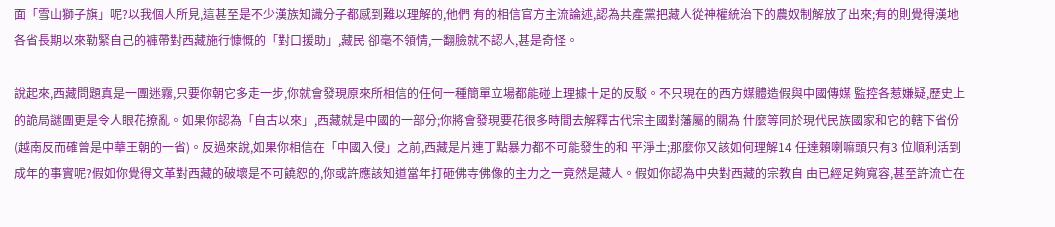面「雪山獅子旗」呢?以我個人所見,這甚至是不少漢族知識分子都感到難以理解的,他們 有的相信官方主流論述,認為共產黨把藏人從神權統治下的農奴制解放了出來;有的則覺得漢地各省長期以來勒緊自己的褲帶對西藏施行慷慨的「對口援助」,藏民 卻毫不領情,一翻臉就不認人,甚是奇怪。

說起來,西藏問題真是一團迷霧,只要你朝它多走一步,你就會發現原來所相信的任何一種簡單立場都能碰上理據十足的反駁。不只現在的西方媒體造假與中國傳媒 監控各惹嫌疑,歷史上的詭局謎團更是令人眼花撩亂。如果你認為「自古以來」,西藏就是中國的一部分;你將會發現要花很多時間去解釋古代宗主國對藩屬的關為 什麼等同於現代民族國家和它的轄下省份(越南反而確曾是中華王朝的一省)。反過來說,如果你相信在「中國入侵」之前,西藏是片連丁點暴力都不可能發生的和 平淨土;那麼你又該如何理解14 任達賴喇嘛頭只有3 位順利活到成年的事實呢?假如你覺得文革對西藏的破壞是不可饒恕的,你或許應該知道當年打砸佛寺佛像的主力之一竟然是藏人。假如你認為中央對西藏的宗教自 由已經足夠寬容,甚至許流亡在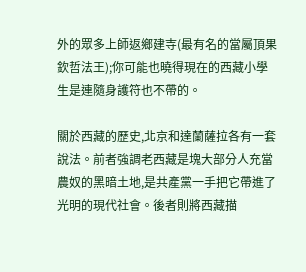外的眾多上師返鄉建寺(最有名的當屬頂果欽哲法王);你可能也曉得現在的西藏小學生是連隨身護符也不帶的。

關於西藏的歷史,北京和達蘭薩拉各有一套說法。前者強調老西藏是塊大部分人充當農奴的黑暗土地,是共產黨一手把它帶進了光明的現代社會。後者則將西藏描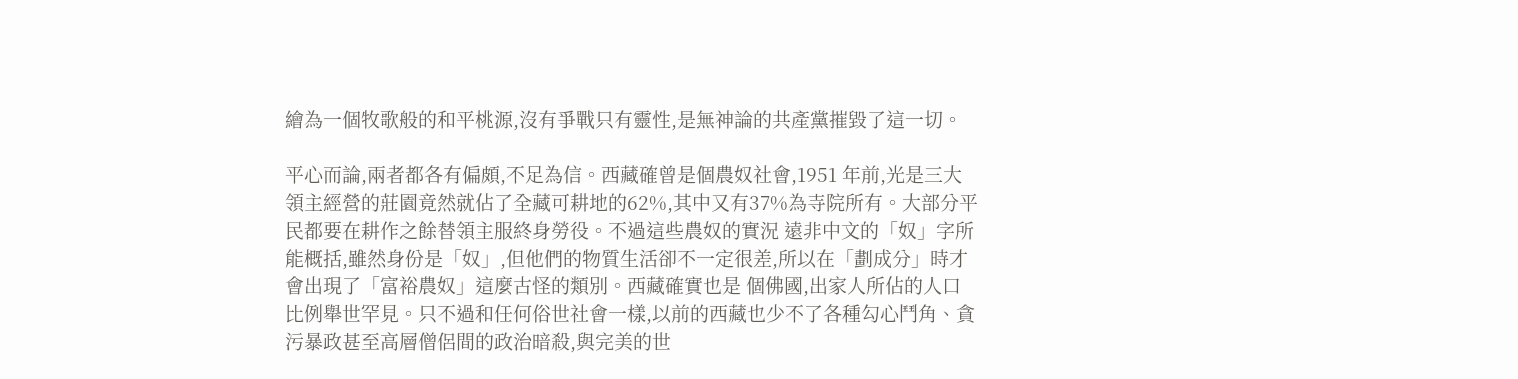繪為一個牧歌般的和平桃源,沒有爭戰只有靈性,是無神論的共產黨摧毀了這一切。

平心而論,兩者都各有偏頗,不足為信。西藏確曾是個農奴社會,1951 年前,光是三大領主經營的莊園竟然就佔了全藏可耕地的62%,其中又有37%為寺院所有。大部分平民都要在耕作之餘替領主服終身勞役。不過這些農奴的實況 遠非中文的「奴」字所能概括,雖然身份是「奴」,但他們的物質生活卻不一定很差,所以在「劃成分」時才會出現了「富裕農奴」這麼古怪的類別。西藏確實也是 個佛國,出家人所佔的人口比例舉世罕見。只不過和任何俗世社會一樣,以前的西藏也少不了各種勾心鬥角、貪污暴政甚至高層僧侶間的政治暗殺,與完美的世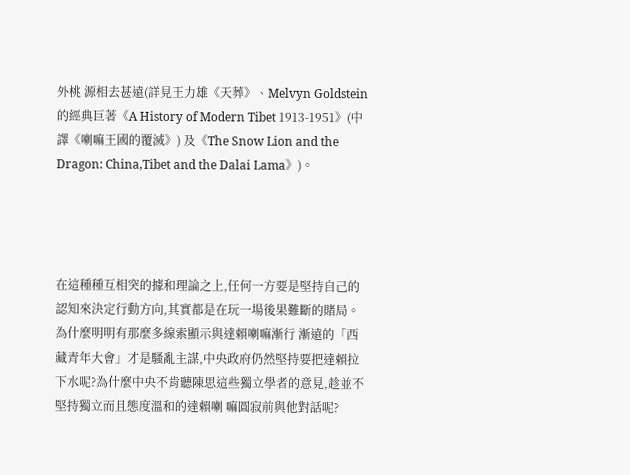外桃 源相去甚遠(詳見王力雄《天葬》、Melvyn Goldstein 的經典巨著《A History of Modern Tibet 1913-1951》(中譯《喇嘛王國的覆滅》) 及《The Snow Lion and the Dragon: China,Tibet and the Dalai Lama》)。




在這種種互相突的據和理論之上,任何一方要是堅持自己的認知來決定行動方向,其實都是在玩一場後果難斷的賭局。為什麼明明有那麼多線索顯示與達賴喇嘛漸行 漸遠的「西藏青年大會」才是騷亂主謀,中央政府仍然堅持要把達賴拉下水呢?為什麼中央不肯聽陳思這些獨立學者的意見,趁並不堅持獨立而且態度溫和的達賴喇 嘛圓寂前與他對話呢?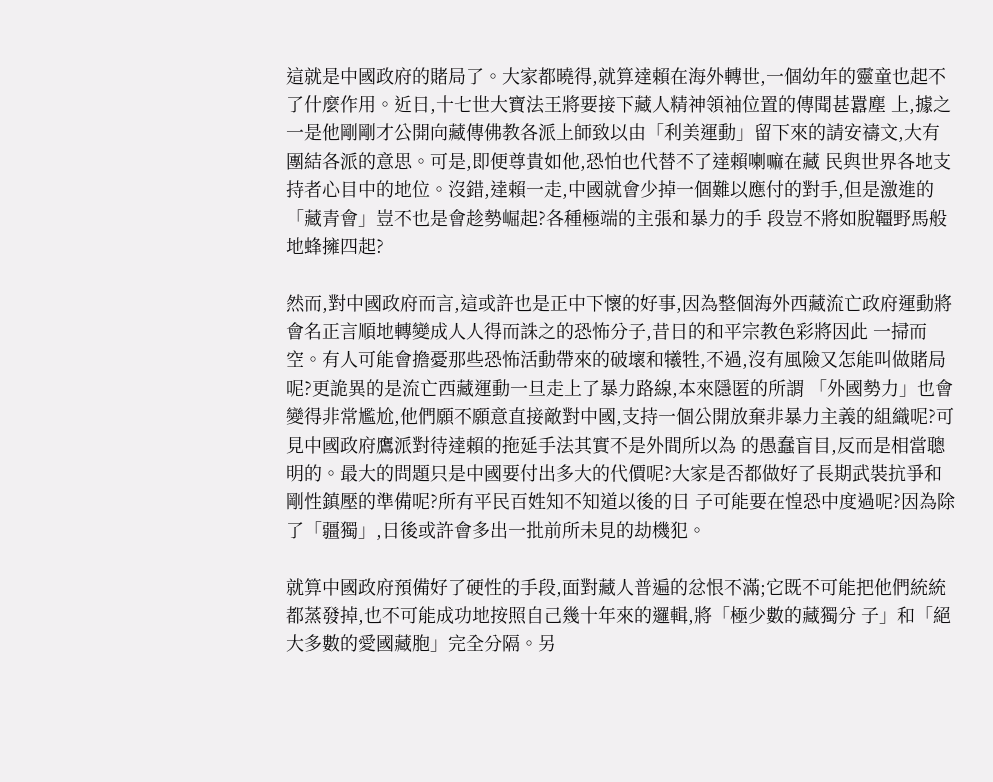這就是中國政府的賭局了。大家都曉得,就算達賴在海外轉世,一個幼年的靈童也起不了什麼作用。近日,十七世大寶法王將要接下藏人精神領袖位置的傳聞甚囂塵 上,據之一是他剛剛才公開向藏傳佛教各派上師致以由「利美運動」留下來的請安禱文,大有團結各派的意思。可是,即便尊貴如他,恐怕也代替不了達賴喇嘛在藏 民與世界各地支持者心目中的地位。沒錯,達賴一走,中國就會少掉一個難以應付的對手,但是激進的「藏青會」豈不也是會趁勢崛起?各種極端的主張和暴力的手 段豈不將如脫韁野馬般地蜂擁四起?

然而,對中國政府而言,這或許也是正中下懷的好事,因為整個海外西藏流亡政府運動將會名正言順地轉變成人人得而誅之的恐怖分子,昔日的和平宗教色彩將因此 一掃而空。有人可能會擔憂那些恐怖活動帶來的破壞和犧牲,不過,沒有風險又怎能叫做賭局呢?更詭異的是流亡西藏運動一旦走上了暴力路線,本來隱匿的所謂 「外國勢力」也會變得非常尷尬,他們願不願意直接敵對中國,支持一個公開放棄非暴力主義的組織呢?可見中國政府鷹派對待達賴的拖延手法其實不是外間所以為 的愚蠢盲目,反而是相當聰明的。最大的問題只是中國要付出多大的代價呢?大家是否都做好了長期武裝抗爭和剛性鎮壓的準備呢?所有平民百姓知不知道以後的日 子可能要在惶恐中度過呢?因為除了「疆獨」,日後或許會多出一批前所未見的劫機犯。

就算中國政府預備好了硬性的手段,面對藏人普遍的忿恨不滿;它既不可能把他們統統都蒸發掉,也不可能成功地按照自己幾十年來的邏輯,將「極少數的藏獨分 子」和「絕大多數的愛國藏胞」完全分隔。另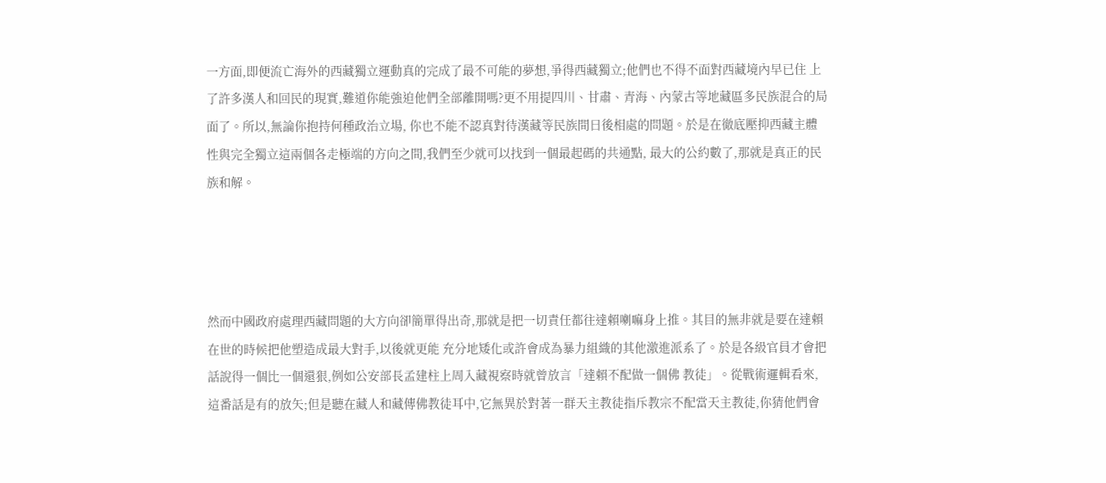一方面,即便流亡海外的西藏獨立運動真的完成了最不可能的夢想,爭得西藏獨立;他們也不得不面對西藏境內早已住 上了許多漢人和回民的現實,難道你能強迫他們全部離開嗎?更不用提四川、甘肅、青海、內蒙古等地藏區多民族混合的局面了。所以,無論你抱持何種政治立場, 你也不能不認真對待漢藏等民族間日後相處的問題。於是在徹底壓抑西藏主體性與完全獨立這兩個各走極端的方向之間,我們至少就可以找到一個最起碼的共通點, 最大的公約數了,那就是真正的民族和解。




然而中國政府處理西藏問題的大方向卻簡單得出奇,那就是把一切責任都往達賴喇嘛身上推。其目的無非就是要在達賴在世的時候把他塑造成最大對手,以後就更能 充分地矮化或許會成為暴力組織的其他激進派系了。於是各級官員才會把話說得一個比一個還狠,例如公安部長孟建柱上周入藏視察時就曾放言「達賴不配做一個佛 教徒」。從戰術邏輯看來,這番話是有的放矢;但是聽在藏人和藏傳佛教徒耳中,它無異於對著一群天主教徒指斥教宗不配當天主教徒,你猜他們會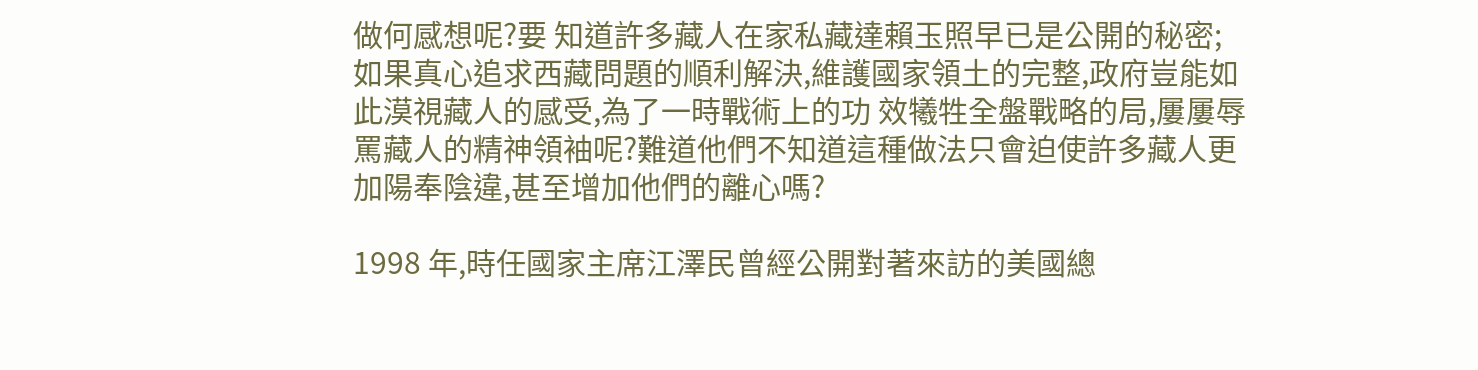做何感想呢?要 知道許多藏人在家私藏達賴玉照早已是公開的秘密;如果真心追求西藏問題的順利解決,維護國家領土的完整,政府豈能如此漠視藏人的感受,為了一時戰術上的功 效犧牲全盤戰略的局,屢屢辱罵藏人的精神領袖呢?難道他們不知道這種做法只會迫使許多藏人更加陽奉陰違,甚至增加他們的離心嗎?

1998 年,時任國家主席江澤民曾經公開對著來訪的美國總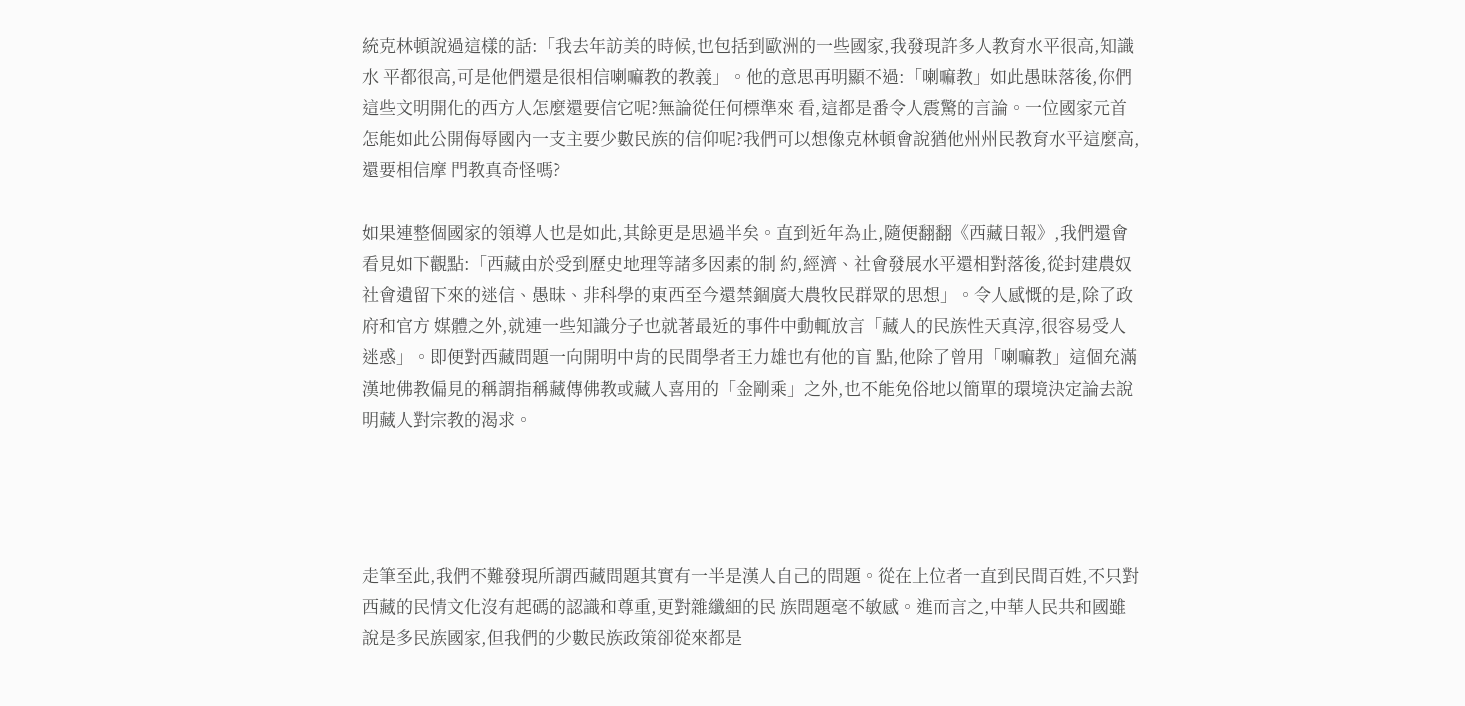統克林頓說過這樣的話:「我去年訪美的時候,也包括到歐洲的一些國家,我發現許多人教育水平很高,知識水 平都很高,可是他們還是很相信喇嘛教的教義」。他的意思再明顯不過:「喇嘛教」如此愚昧落後,你們這些文明開化的西方人怎麼還要信它呢?無論從任何標準來 看,這都是番令人震驚的言論。一位國家元首怎能如此公開侮辱國內一支主要少數民族的信仰呢?我們可以想像克林頓會說猶他州州民教育水平這麼高,還要相信摩 門教真奇怪嗎?

如果連整個國家的領導人也是如此,其餘更是思過半矣。直到近年為止,隨便翻翻《西藏日報》,我們還會看見如下觀點:「西藏由於受到歷史地理等諸多因素的制 約,經濟、社會發展水平還相對落後,從封建農奴社會遺留下來的迷信、愚昧、非科學的東西至今還禁錮廣大農牧民群眾的思想」。令人感慨的是,除了政府和官方 媒體之外,就連一些知識分子也就著最近的事件中動輒放言「藏人的民族性天真淳,很容易受人迷惑」。即便對西藏問題一向開明中肯的民間學者王力雄也有他的盲 點,他除了曾用「喇嘛教」這個充滿漢地佛教偏見的稱謂指稱藏傳佛教或藏人喜用的「金剛乘」之外,也不能免俗地以簡單的環境決定論去說明藏人對宗教的渴求。




走筆至此,我們不難發現所謂西藏問題其實有一半是漢人自己的問題。從在上位者一直到民間百姓,不只對西藏的民情文化沒有起碼的認識和尊重,更對雜纖細的民 族問題毫不敏感。進而言之,中華人民共和國雖說是多民族國家,但我們的少數民族政策卻從來都是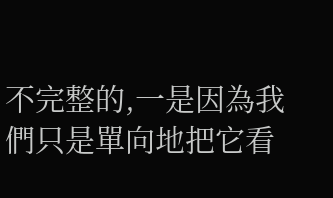不完整的,一是因為我們只是單向地把它看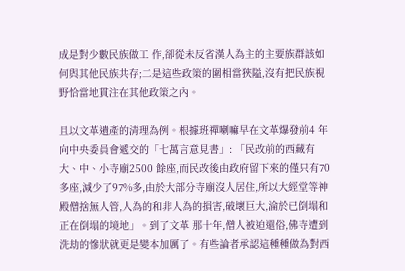成是對少數民族做工 作,卻從未反省漢人為主的主要族群該如何與其他民族共存;二是這些政策的圍相當狹隘,沒有把民族視野恰當地貫注在其他政策之內。

且以文革遺產的清理為例。根據班禪喇嘛早在文革爆發前4 年向中央委員會遞交的「七萬言意見書」: 「民改前的西藏有大、中、小寺廟2500 餘座,而民改後由政府留下來的僅只有70 多座,減少了97%多,由於大部分寺廟沒人居住,所以大經堂等神殿僧捨無人管,人為的和非人為的損害,破壞巨大,淪於已倒塌和正在倒塌的境地」。到了文革 那十年,僧人被迫還俗,佛寺遭到洗劫的慘狀就更是變本加厲了。有些論者承認這種種做為對西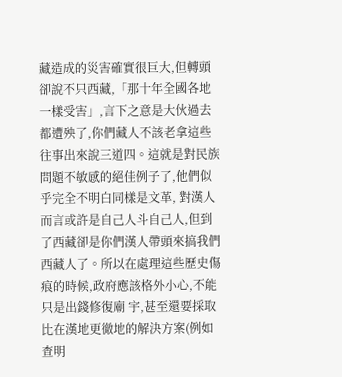藏造成的災害確實很巨大,但轉頭卻說不只西藏,「那十年全國各地 一樣受害」,言下之意是大伙過去都遭殃了,你們藏人不該老拿這些往事出來說三道四。這就是對民族問題不敏感的絕佳例子了,他們似乎完全不明白同樣是文革, 對漢人而言或許是自己人斗自己人,但到了西藏卻是你們漢人帶頭來搞我們西藏人了。所以在處理這些歷史傷痕的時候,政府應該格外小心,不能只是出錢修復廟 宇,甚至還要採取比在漢地更徹地的解決方案(例如查明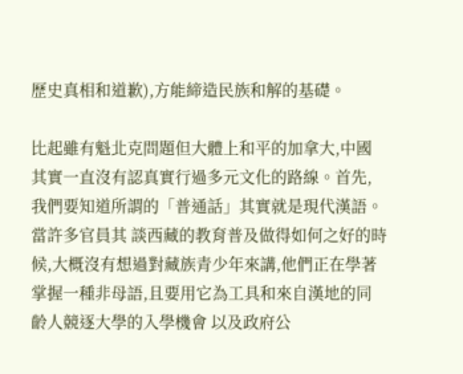歷史真相和道歉),方能締造民族和解的基礎。

比起雖有魁北克問題但大體上和平的加拿大,中國其實一直沒有認真實行過多元文化的路線。首先,我們要知道所謂的「普通話」其實就是現代漢語。當許多官員其 談西藏的教育普及做得如何之好的時候,大概沒有想過對藏族青少年來講,他們正在學著掌握一種非母語,且要用它為工具和來自漢地的同齡人競逐大學的入學機會 以及政府公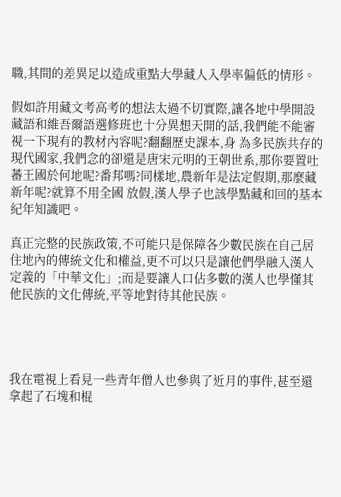職,其間的差異足以造成重點大學藏人入學率偏低的情形。

假如許用藏文考高考的想法太過不切實際,讓各地中學開設藏語和維吾爾語選修班也十分異想天開的話,我們能不能審視一下現有的教材內容呢?翻翻歷史課本,身 為多民族共存的現代國家,我們念的卻還是唐宋元明的王朝世系,那你要置吐蕃王國於何地呢?番邦嗎?同樣地,農新年是法定假期,那麼藏新年呢?就算不用全國 放假,漢人學子也該學點藏和回的基本紀年知識吧。

真正完整的民族政策,不可能只是保障各少數民族在自己居住地內的傳統文化和權益,更不可以只是讓他們學融入漢人定義的「中華文化」;而是要讓人口佔多數的漢人也學懂其他民族的文化傳統,平等地對待其他民族。




我在電視上看見一些青年僧人也參與了近月的事件,甚至還拿起了石塊和棍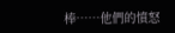棒……他們的憤怒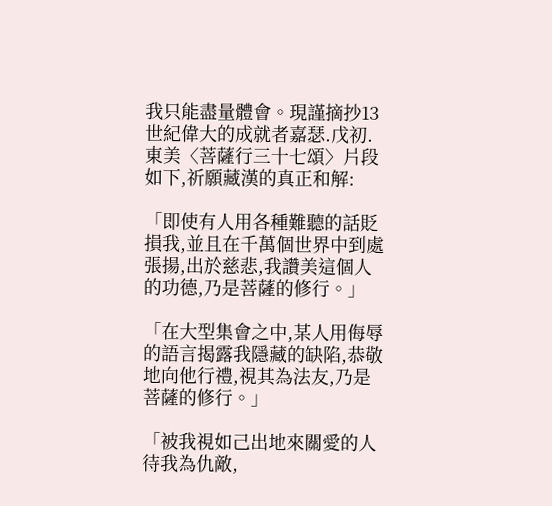我只能盡量體會。現謹摘抄13 世紀偉大的成就者嘉瑟.戊初.東美〈菩薩行三十七頌〉片段如下,祈願藏漢的真正和解:

「即使有人用各種難聽的話貶損我,並且在千萬個世界中到處張揚,出於慈悲,我讚美這個人的功德,乃是菩薩的修行。」

「在大型集會之中,某人用侮辱的語言揭露我隱藏的缺陷,恭敬地向他行禮,視其為法友,乃是菩薩的修行。」

「被我視如己出地來關愛的人待我為仇敵,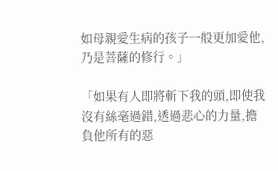如母親愛生病的孩子一般更加愛他,乃是菩薩的修行。」

「如果有人即將斬下我的頭,即使我沒有絲毫過錯,透過悲心的力量,擔負他所有的惡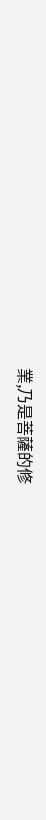業,乃是菩薩的修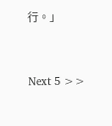行。」



Next 5 >>